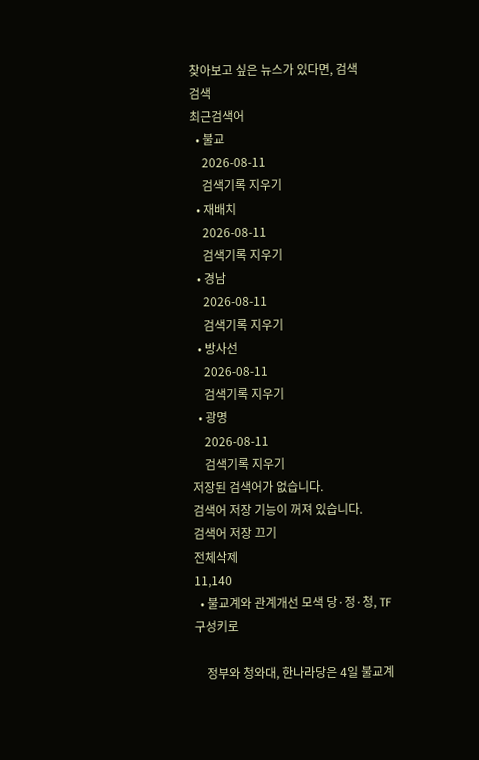찾아보고 싶은 뉴스가 있다면, 검색
검색
최근검색어
  • 불교
    2026-08-11
    검색기록 지우기
  • 재배치
    2026-08-11
    검색기록 지우기
  • 경남
    2026-08-11
    검색기록 지우기
  • 방사선
    2026-08-11
    검색기록 지우기
  • 광명
    2026-08-11
    검색기록 지우기
저장된 검색어가 없습니다.
검색어 저장 기능이 꺼져 있습니다.
검색어 저장 끄기
전체삭제
11,140
  • 불교계와 관계개선 모색 당·정·청, TF구성키로

    정부와 청와대, 한나라당은 4일 불교계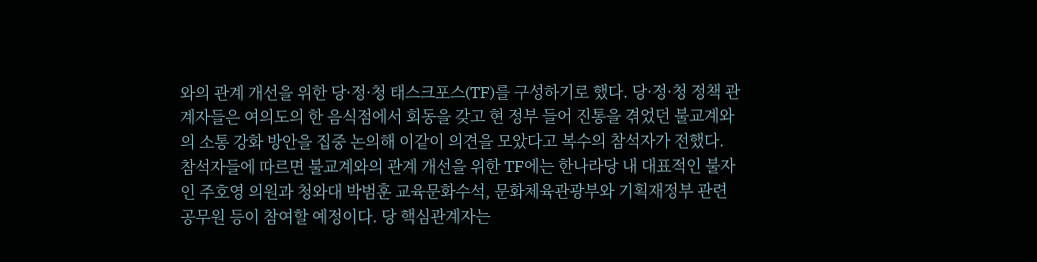와의 관계 개선을 위한 당·정·청 태스크포스(TF)를 구성하기로 했다. 당·정·청 정책 관계자들은 여의도의 한 음식점에서 회동을 갖고 현 정부 들어 진통을 겪었던 불교계와의 소통 강화 방안을 집중 논의해 이같이 의견을 모았다고 복수의 참석자가 전했다. 참석자들에 따르면 불교계와의 관계 개선을 위한 TF에는 한나라당 내 대표적인 불자인 주호영 의원과 청와대 박범훈 교육문화수석, 문화체육관광부와 기획재정부 관련 공무원 등이 참여할 예정이다. 당 핵심관계자는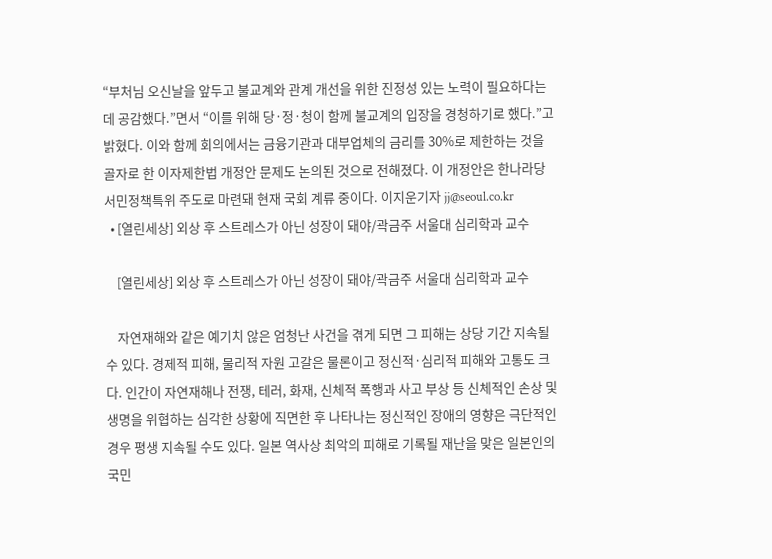“부처님 오신날을 앞두고 불교계와 관계 개선을 위한 진정성 있는 노력이 필요하다는 데 공감했다.”면서 “이를 위해 당·정·청이 함께 불교계의 입장을 경청하기로 했다.”고 밝혔다. 이와 함께 회의에서는 금융기관과 대부업체의 금리를 30%로 제한하는 것을 골자로 한 이자제한법 개정안 문제도 논의된 것으로 전해졌다. 이 개정안은 한나라당 서민정책특위 주도로 마련돼 현재 국회 계류 중이다. 이지운기자 jj@seoul.co.kr
  • [열린세상] 외상 후 스트레스가 아닌 성장이 돼야/곽금주 서울대 심리학과 교수

    [열린세상] 외상 후 스트레스가 아닌 성장이 돼야/곽금주 서울대 심리학과 교수

    자연재해와 같은 예기치 않은 엄청난 사건을 겪게 되면 그 피해는 상당 기간 지속될 수 있다. 경제적 피해, 물리적 자원 고갈은 물론이고 정신적·심리적 피해와 고통도 크다. 인간이 자연재해나 전쟁, 테러, 화재, 신체적 폭행과 사고 부상 등 신체적인 손상 및 생명을 위협하는 심각한 상황에 직면한 후 나타나는 정신적인 장애의 영향은 극단적인 경우 평생 지속될 수도 있다. 일본 역사상 최악의 피해로 기록될 재난을 맞은 일본인의 국민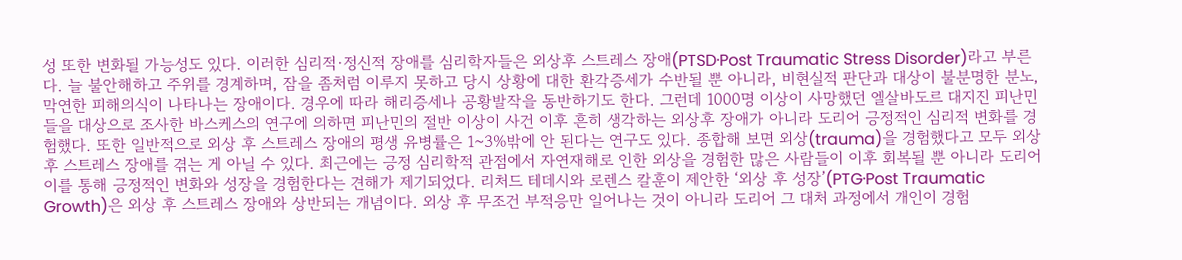성 또한 변화될 가능성도 있다. 이러한 심리적·정신적 장애를 심리학자들은 외상후 스트레스 장애(PTSD·Post Traumatic Stress Disorder)라고 부른다. 늘 불안해하고 주위를 경계하며, 잠을 좀처럼 이루지 못하고 당시 상황에 대한 환각증세가 수반될 뿐 아니라, 비현실적 판단과 대상이 불분명한 분노, 막연한 피해의식이 나타나는 장애이다. 경우에 따라 해리증세나 공황발작을 동반하기도 한다. 그런데 1000명 이상이 사망했던 엘살바도르 대지진 피난민들을 대상으로 조사한 바스케스의 연구에 의하면 피난민의 절반 이상이 사건 이후 흔히 생각하는 외상후 장애가 아니라 도리어 긍정적인 심리적 변화를 경험했다. 또한 일반적으로 외상 후 스트레스 장애의 평생 유병률은 1~3%밖에 안 된다는 연구도 있다. 종합해 보면 외상(trauma)을 경험했다고 모두 외상 후 스트레스 장애를 겪는 게 아닐 수 있다. 최근에는 긍정 심리학적 관점에서 자연재해로 인한 외상을 경험한 많은 사람들이 이후 회복될 뿐 아니라 도리어 이를 통해 긍정적인 변화와 성장을 경험한다는 견해가 제기되었다. 리처드 테데시와 로렌스 칼훈이 제안한 ‘외상 후 성장’(PTG·Post Traumatic Growth)은 외상 후 스트레스 장애와 상반되는 개념이다. 외상 후 무조건 부적응만 일어나는 것이 아니라 도리어 그 대처 과정에서 개인이 경험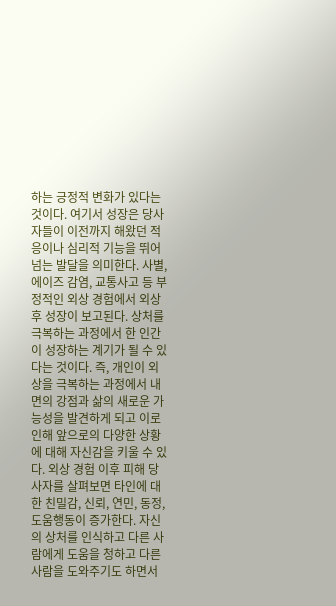하는 긍정적 변화가 있다는 것이다. 여기서 성장은 당사자들이 이전까지 해왔던 적응이나 심리적 기능을 뛰어넘는 발달을 의미한다. 사별, 에이즈 감염, 교통사고 등 부정적인 외상 경험에서 외상 후 성장이 보고된다. 상처를 극복하는 과정에서 한 인간이 성장하는 계기가 될 수 있다는 것이다. 즉, 개인이 외상을 극복하는 과정에서 내면의 강점과 삶의 새로운 가능성을 발견하게 되고 이로 인해 앞으로의 다양한 상황에 대해 자신감을 키울 수 있다. 외상 경험 이후 피해 당사자를 살펴보면 타인에 대한 친밀감, 신뢰, 연민, 동정, 도움행동이 증가한다. 자신의 상처를 인식하고 다른 사람에게 도움을 청하고 다른 사람을 도와주기도 하면서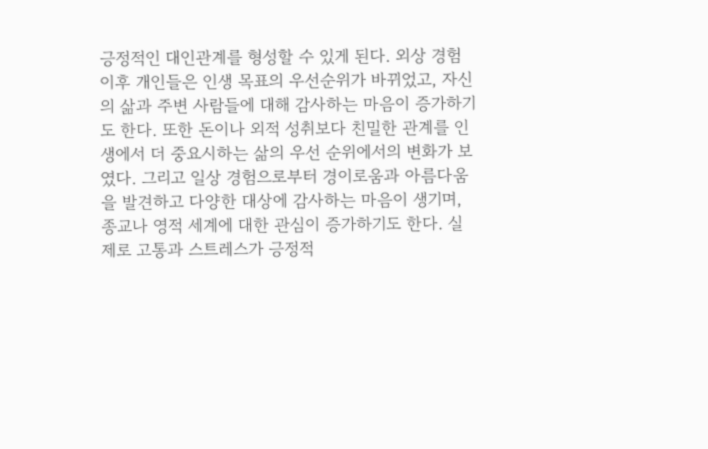긍정적인 대인관계를 형성할 수 있게 된다. 외상 경험 이후 개인들은 인생 목표의 우선순위가 바뀌었고, 자신의 삶과 주변 사람들에 대해 감사하는 마음이 증가하기도 한다. 또한 돈이나 외적 성취보다 친밀한 관계를 인생에서 더 중요시하는 삶의 우선 순위에서의 변화가 보였다. 그리고 일상 경험으로부터 경이로움과 아름다움을 발견하고 다양한 대상에 감사하는 마음이 생기며, 종교나 영적 세계에 대한 관심이 증가하기도 한다. 실제로 고통과 스트레스가 긍정적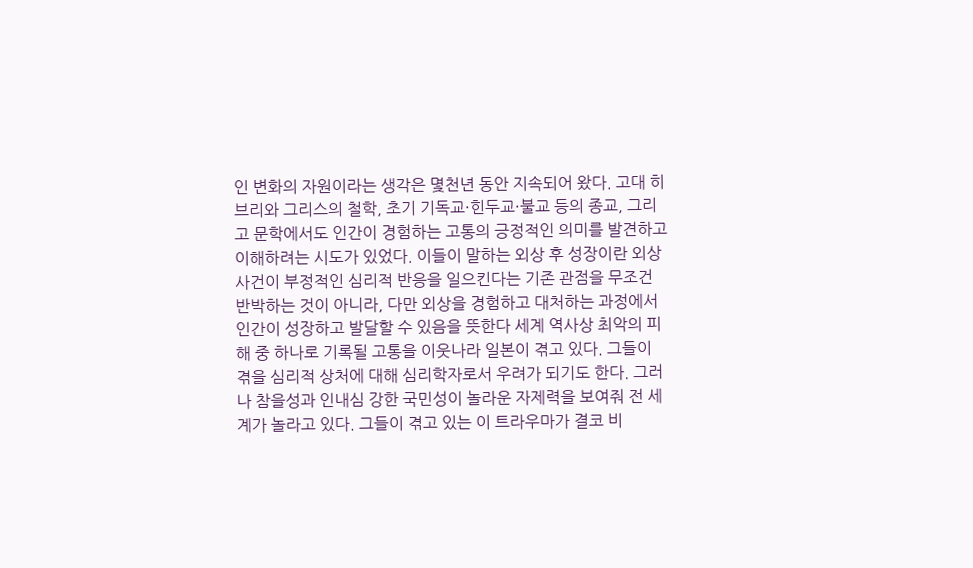인 변화의 자원이라는 생각은 몇천년 동안 지속되어 왔다. 고대 히브리와 그리스의 철학, 초기 기독교·힌두교·불교 등의 종교, 그리고 문학에서도 인간이 경험하는 고통의 긍정적인 의미를 발견하고 이해하려는 시도가 있었다. 이들이 말하는 외상 후 성장이란 외상 사건이 부정적인 심리적 반응을 일으킨다는 기존 관점을 무조건 반박하는 것이 아니라, 다만 외상을 경험하고 대처하는 과정에서 인간이 성장하고 발달할 수 있음을 뜻한다 세계 역사상 최악의 피해 중 하나로 기록될 고통을 이웃나라 일본이 겪고 있다. 그들이 겪을 심리적 상처에 대해 심리학자로서 우려가 되기도 한다. 그러나 참을성과 인내심 강한 국민성이 놀라운 자제력을 보여줘 전 세계가 놀라고 있다. 그들이 겪고 있는 이 트라우마가 결코 비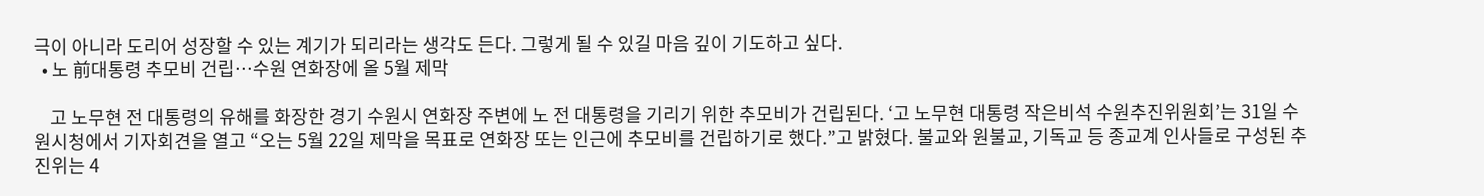극이 아니라 도리어 성장할 수 있는 계기가 되리라는 생각도 든다. 그렇게 될 수 있길 마음 깊이 기도하고 싶다.
  • 노 前대통령 추모비 건립…수원 연화장에 올 5월 제막

    고 노무현 전 대통령의 유해를 화장한 경기 수원시 연화장 주변에 노 전 대통령을 기리기 위한 추모비가 건립된다. ‘고 노무현 대통령 작은비석 수원추진위원회’는 31일 수원시청에서 기자회견을 열고 “오는 5월 22일 제막을 목표로 연화장 또는 인근에 추모비를 건립하기로 했다.”고 밝혔다. 불교와 원불교, 기독교 등 종교계 인사들로 구성된 추진위는 4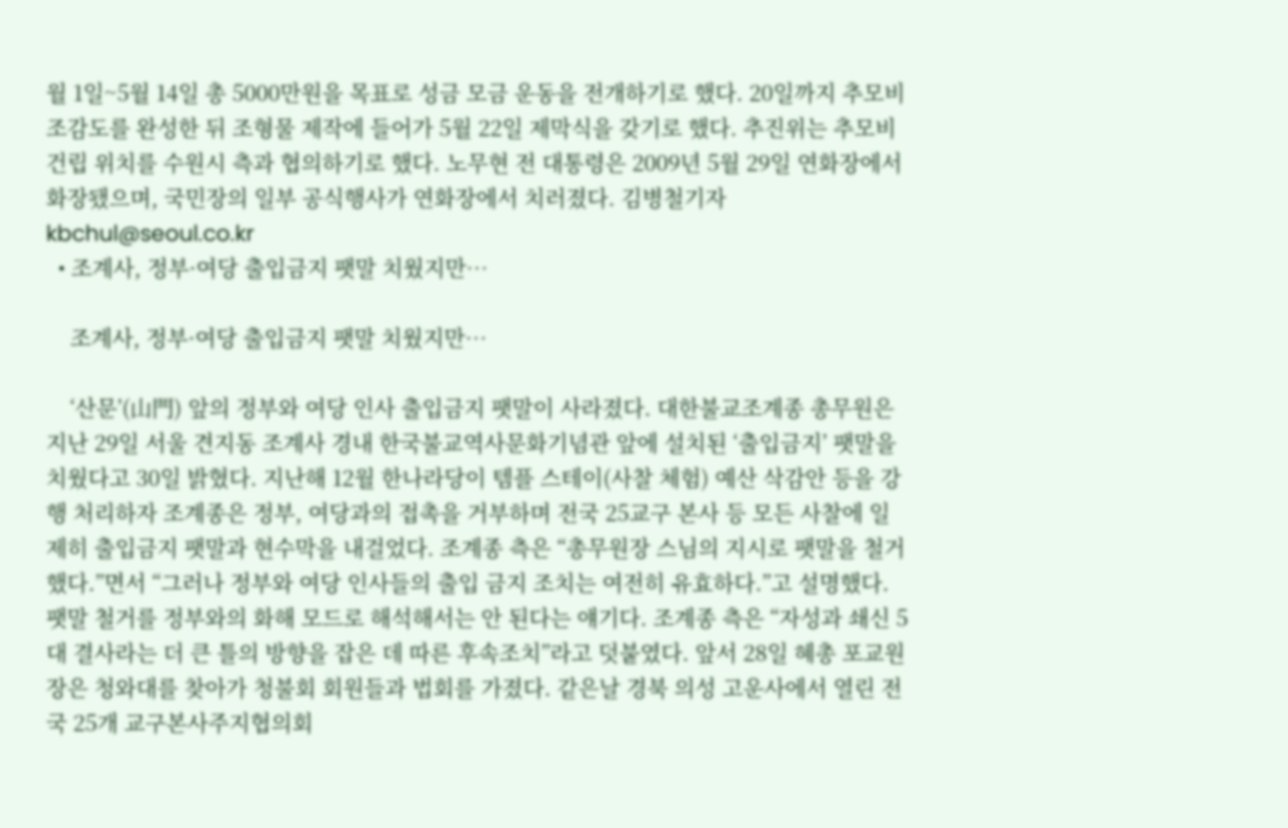월 1일~5월 14일 총 5000만원을 목표로 성금 모금 운동을 전개하기로 했다. 20일까지 추모비 조감도를 완성한 뒤 조형물 제작에 들어가 5월 22일 제막식을 갖기로 했다. 추진위는 추모비 건립 위치를 수원시 측과 협의하기로 했다. 노무현 전 대통령은 2009년 5월 29일 연화장에서 화장됐으며, 국민장의 일부 공식행사가 연화장에서 치러졌다. 김병철기자 kbchul@seoul.co.kr
  • 조계사, 정부·여당 출입금지 팻말 치웠지만…

    조계사, 정부·여당 출입금지 팻말 치웠지만…

    ‘산문’(山門) 앞의 정부와 여당 인사 출입금지 팻말이 사라졌다. 대한불교조계종 총무원은 지난 29일 서울 견지동 조계사 경내 한국불교역사문화기념관 앞에 설치된 ‘출입금지’ 팻말을 치웠다고 30일 밝혔다. 지난해 12월 한나라당이 템플 스테이(사찰 체험) 예산 삭감안 등을 강행 처리하자 조계종은 정부, 여당과의 접촉을 거부하며 전국 25교구 본사 등 모든 사찰에 일제히 출입금지 팻말과 현수막을 내걸었다. 조계종 측은 “총무원장 스님의 지시로 팻말을 철거했다.”면서 “그러나 정부와 여당 인사들의 출입 금지 조치는 여전히 유효하다.”고 설명했다. 팻말 철거를 정부와의 화해 모드로 해석해서는 안 된다는 얘기다. 조계종 측은 “자성과 쇄신 5대 결사라는 더 큰 틀의 방향을 잡은 데 따른 후속조치”라고 덧붙였다. 앞서 28일 혜총 포교원장은 청와대를 찾아가 청불회 회원들과 법회를 가졌다. 같은날 경북 의성 고운사에서 열린 전국 25개 교구본사주지협의회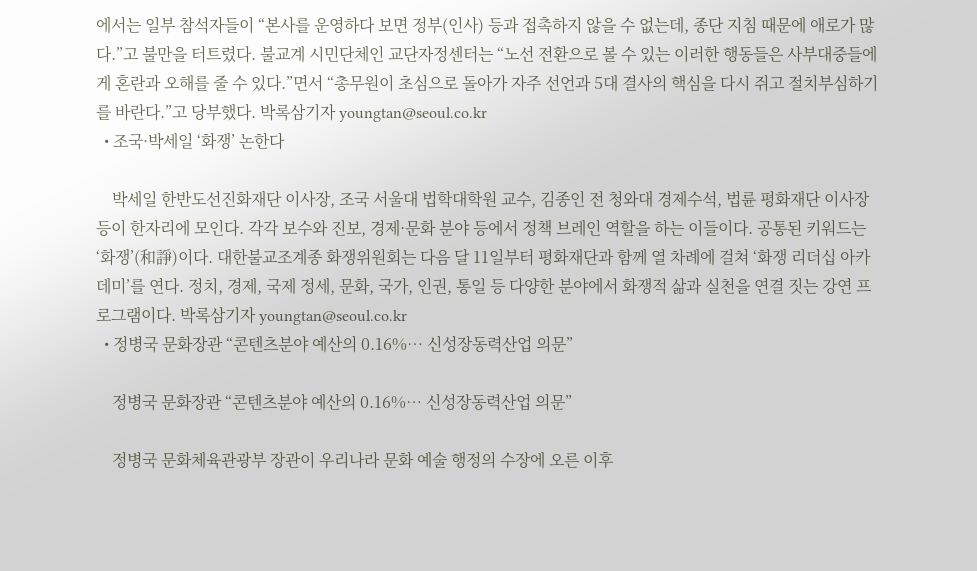에서는 일부 참석자들이 “본사를 운영하다 보면 정부(인사) 등과 접촉하지 않을 수 없는데, 종단 지침 때문에 애로가 많다.”고 불만을 터트렸다. 불교계 시민단체인 교단자정센터는 “노선 전환으로 볼 수 있는 이러한 행동들은 사부대중들에게 혼란과 오해를 줄 수 있다.”면서 “총무원이 초심으로 돌아가 자주 선언과 5대 결사의 핵심을 다시 쥐고 절치부심하기를 바란다.”고 당부했다. 박록삼기자 youngtan@seoul.co.kr
  • 조국·박세일 ‘화쟁’ 논한다

    박세일 한반도선진화재단 이사장, 조국 서울대 법학대학원 교수, 김종인 전 청와대 경제수석, 법륜 평화재단 이사장 등이 한자리에 모인다. 각각 보수와 진보, 경제·문화 분야 등에서 정책 브레인 역할을 하는 이들이다. 공통된 키워드는 ‘화쟁’(和諍)이다. 대한불교조계종 화쟁위원회는 다음 달 11일부터 평화재단과 함께 열 차례에 걸쳐 ‘화쟁 리더십 아카데미’를 연다. 정치, 경제, 국제 정세, 문화, 국가, 인권, 통일 등 다양한 분야에서 화쟁적 삶과 실천을 연결 짓는 강연 프로그램이다. 박록삼기자 youngtan@seoul.co.kr
  • 정병국 문화장관 “콘텐츠분야 예산의 0.16%… 신성장동력산업 의문”

    정병국 문화장관 “콘텐츠분야 예산의 0.16%… 신성장동력산업 의문”

    정병국 문화체육관광부 장관이 우리나라 문화 예술 행정의 수장에 오른 이후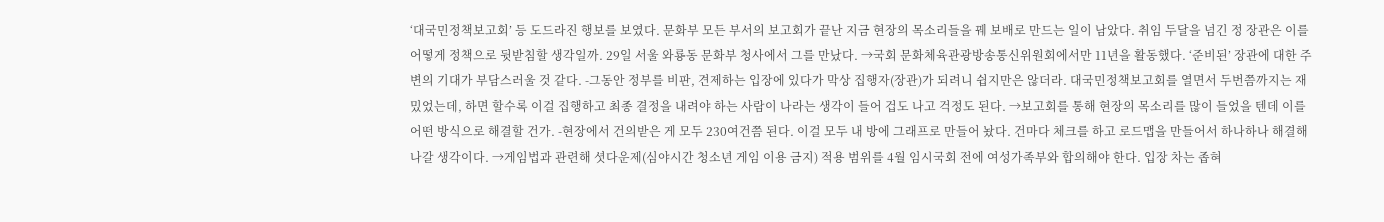‘대국민정책보고회’ 등 도드라진 행보를 보였다. 문화부 모든 부서의 보고회가 끝난 지금 현장의 목소리들을 꿰 보배로 만드는 일이 남았다. 취임 두달을 넘긴 정 장관은 이를 어떻게 정책으로 뒷받침할 생각일까. 29일 서울 와룡동 문화부 청사에서 그를 만났다. →국회 문화체육관광방송통신위원회에서만 11년을 활동했다. ‘준비된’ 장관에 대한 주변의 기대가 부담스러울 것 같다. -그동안 정부를 비판, 견제하는 입장에 있다가 막상 집행자(장관)가 되려니 쉽지만은 않더라. 대국민정책보고회를 열면서 두번쯤까지는 재밌었는데, 하면 할수록 이걸 집행하고 최종 결정을 내려야 하는 사람이 나라는 생각이 들어 겁도 나고 걱정도 된다. →보고회를 통해 현장의 목소리를 많이 들었을 텐데 이를 어떤 방식으로 해결할 건가. -현장에서 건의받은 게 모두 230여건쯤 된다. 이걸 모두 내 방에 그래프로 만들어 놨다. 건마다 체크를 하고 로드맵을 만들어서 하나하나 해결해 나갈 생각이다. →게임법과 관련해 셧다운제(심야시간 청소년 게임 이용 금지) 적용 범위를 4월 임시국회 전에 여성가족부와 합의해야 한다. 입장 차는 좁혀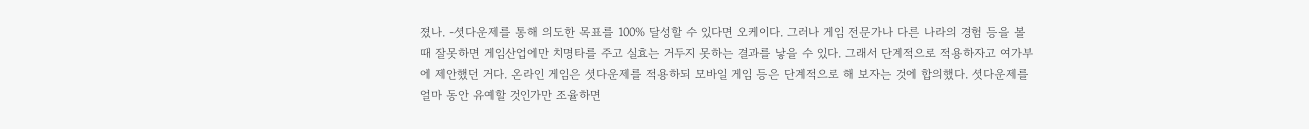졌나. -셧다운제를 통해 의도한 목표를 100% 달성할 수 있다면 오케이다. 그러나 게임 전문가나 다른 나라의 경험 등을 볼 때 잘못하면 게임산업에만 치명타를 주고 실효는 거두지 못하는 결과를 낳을 수 있다. 그래서 단계적으로 적용하자고 여가부에 제안했던 거다. 온라인 게임은 셧다운제를 적용하되 모바일 게임 등은 단계적으로 해 보자는 것에 합의했다. 셧다운제를 얼마 동안 유예할 것인가만 조율하면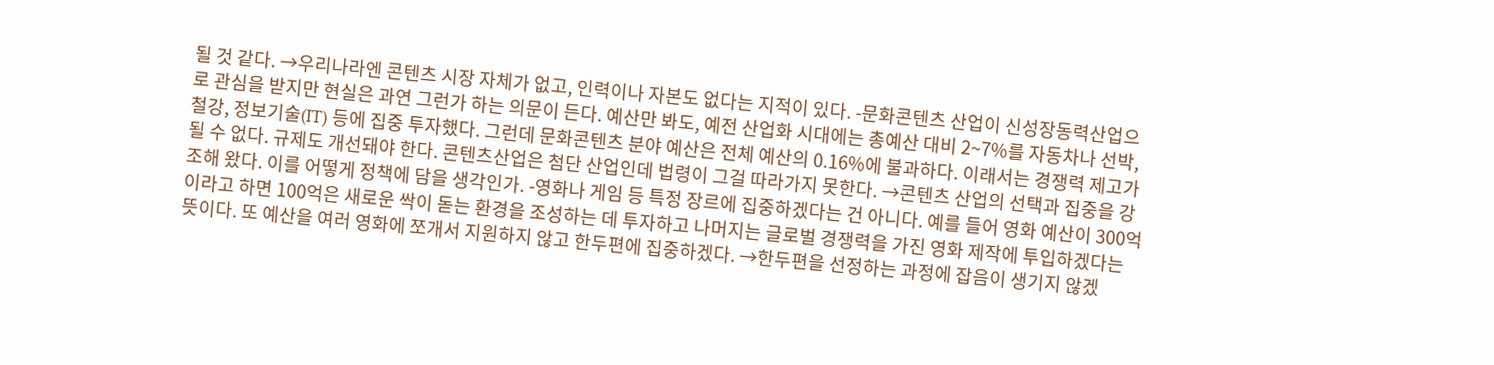될 것 같다. →우리나라엔 콘텐츠 시장 자체가 없고, 인력이나 자본도 없다는 지적이 있다. -문화콘텐츠 산업이 신성장동력산업으로 관심을 받지만 현실은 과연 그런가 하는 의문이 든다. 예산만 봐도, 예전 산업화 시대에는 총예산 대비 2~7%를 자동차나 선박, 철강, 정보기술(IT) 등에 집중 투자했다. 그런데 문화콘텐츠 분야 예산은 전체 예산의 0.16%에 불과하다. 이래서는 경쟁력 제고가 될 수 없다. 규제도 개선돼야 한다. 콘텐츠산업은 첨단 산업인데 법령이 그걸 따라가지 못한다. →콘텐츠 산업의 선택과 집중을 강조해 왔다. 이를 어떻게 정책에 담을 생각인가. -영화나 게임 등 특정 장르에 집중하겠다는 건 아니다. 예를 들어 영화 예산이 300억이라고 하면 100억은 새로운 싹이 돋는 환경을 조성하는 데 투자하고 나머지는 글로벌 경쟁력을 가진 영화 제작에 투입하겠다는 뜻이다. 또 예산을 여러 영화에 쪼개서 지원하지 않고 한두편에 집중하겠다. →한두편을 선정하는 과정에 잡음이 생기지 않겠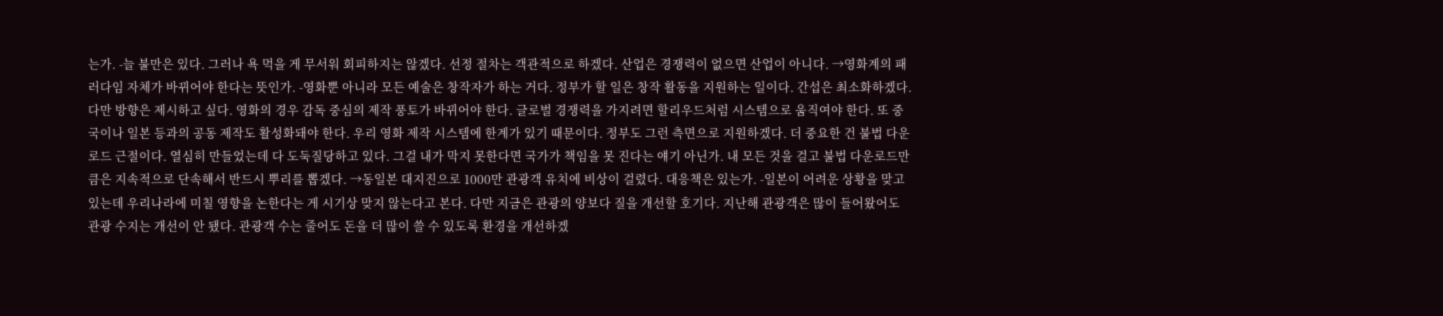는가. -늘 불만은 있다. 그러나 욕 먹을 게 무서워 회피하지는 않겠다. 선정 절차는 객관적으로 하겠다. 산업은 경쟁력이 없으면 산업이 아니다. →영화계의 패러다임 자체가 바뀌어야 한다는 뜻인가. -영화뿐 아니라 모든 예술은 창작자가 하는 거다. 정부가 할 일은 창작 활동을 지원하는 일이다. 간섭은 최소화하겠다. 다만 방향은 제시하고 싶다. 영화의 경우 감독 중심의 제작 풍토가 바뀌어야 한다. 글로벌 경쟁력을 가지려면 할리우드처럼 시스템으로 움직여야 한다. 또 중국이나 일본 등과의 공동 제작도 활성화돼야 한다. 우리 영화 제작 시스템에 한계가 있기 때문이다. 정부도 그런 측면으로 지원하겠다. 더 중요한 건 불법 다운로드 근절이다. 열심히 만들었는데 다 도둑질당하고 있다. 그걸 내가 막지 못한다면 국가가 책임을 못 진다는 얘기 아닌가. 내 모든 것을 걸고 불법 다운로드만큼은 지속적으로 단속해서 반드시 뿌리를 뽑겠다. →동일본 대지진으로 1000만 관광객 유치에 비상이 걸렸다. 대응책은 있는가. -일본이 어려운 상황을 맞고 있는데 우리나라에 미칠 영향을 논한다는 게 시기상 맞지 않는다고 본다. 다만 지금은 관광의 양보다 질을 개선할 호기다. 지난해 관광객은 많이 들어왔어도 관광 수지는 개선이 안 됐다. 관광객 수는 줄어도 돈을 더 많이 쓸 수 있도록 환경을 개선하겠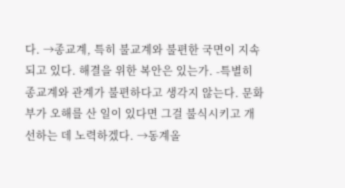다. →종교계, 특히 불교계와 불편한 국면이 지속되고 있다. 해결을 위한 복안은 있는가. -특별히 종교계와 관계가 불편하다고 생각지 않는다. 문화부가 오해를 산 일이 있다면 그걸 불식시키고 개선하는 데 노력하겠다. →동계올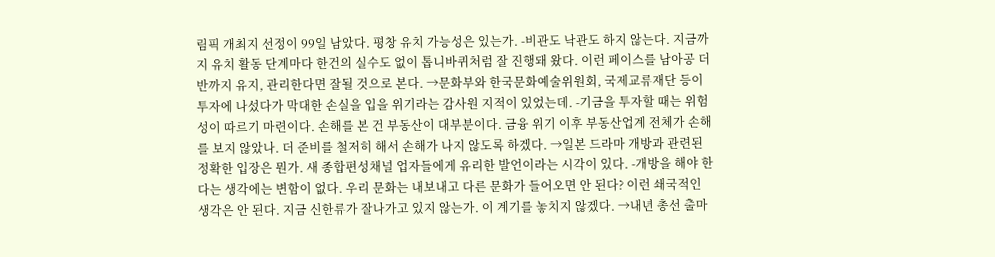림픽 개최지 선정이 99일 남았다. 평창 유치 가능성은 있는가. -비관도 낙관도 하지 않는다. 지금까지 유치 활동 단계마다 한건의 실수도 없이 톱니바퀴처럼 잘 진행돼 왔다. 이런 페이스를 남아공 더반까지 유지, 관리한다면 잘될 것으로 본다. →문화부와 한국문화예술위원회, 국제교류재단 등이 투자에 나섰다가 막대한 손실을 입을 위기라는 감사원 지적이 있었는데. -기금을 투자할 때는 위험성이 따르기 마련이다. 손해를 본 건 부동산이 대부분이다. 금융 위기 이후 부동산업계 전체가 손해를 보지 않았나. 더 준비를 철저히 해서 손해가 나지 않도록 하겠다. →일본 드라마 개방과 관련된 정확한 입장은 뭔가. 새 종합편성채널 업자들에게 유리한 발언이라는 시각이 있다. -개방을 해야 한다는 생각에는 변함이 없다. 우리 문화는 내보내고 다른 문화가 들어오면 안 된다? 이런 쇄국적인 생각은 안 된다. 지금 신한류가 잘나가고 있지 않는가. 이 계기를 놓치지 않겠다. →내년 총선 출마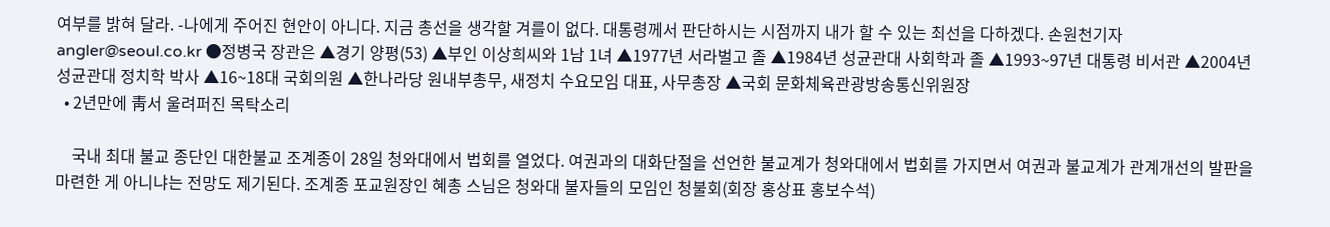여부를 밝혀 달라. -나에게 주어진 현안이 아니다. 지금 총선을 생각할 겨를이 없다. 대통령께서 판단하시는 시점까지 내가 할 수 있는 최선을 다하겠다. 손원천기자 angler@seoul.co.kr ●정병국 장관은 ▲경기 양평(53) ▲부인 이상희씨와 1남 1녀 ▲1977년 서라벌고 졸 ▲1984년 성균관대 사회학과 졸 ▲1993~97년 대통령 비서관 ▲2004년 성균관대 정치학 박사 ▲16~18대 국회의원 ▲한나라당 원내부총무, 새정치 수요모임 대표, 사무총장 ▲국회 문화체육관광방송통신위원장
  • 2년만에 靑서 울려퍼진 목탁소리

    국내 최대 불교 종단인 대한불교 조계종이 28일 청와대에서 법회를 열었다. 여권과의 대화단절을 선언한 불교계가 청와대에서 법회를 가지면서 여권과 불교계가 관계개선의 발판을 마련한 게 아니냐는 전망도 제기된다. 조계종 포교원장인 혜총 스님은 청와대 불자들의 모임인 청불회(회장 홍상표 홍보수석)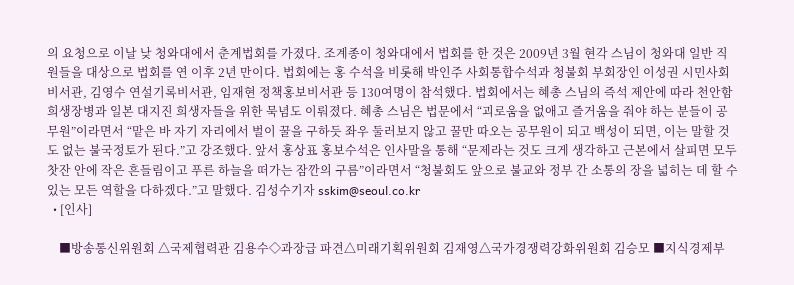의 요청으로 이날 낮 청와대에서 춘계법회를 가졌다. 조계종이 청와대에서 법회를 한 것은 2009년 3월 현각 스님이 청와대 일반 직원들을 대상으로 법회를 연 이후 2년 만이다. 법회에는 홍 수석을 비롯해 박인주 사회통합수석과 청불회 부회장인 이성권 시민사회비서관, 김영수 연설기록비서관, 임재현 정책홍보비서관 등 130여명이 참석했다. 법회에서는 혜총 스님의 즉석 제안에 따라 천안함 희생장병과 일본 대지진 희생자들을 위한 묵념도 이뤄졌다. 혜총 스님은 법문에서 “괴로움을 없애고 즐거움을 줘야 하는 분들이 공무원”이라면서 “맡은 바 자기 자리에서 벌이 꿀을 구하듯 좌우 둘러보지 않고 꿀만 따오는 공무원이 되고 백성이 되면, 이는 말할 것도 없는 불국정토가 된다.”고 강조했다. 앞서 홍상표 홍보수석은 인사말을 통해 “문제라는 것도 크게 생각하고 근본에서 살피면 모두 찻잔 안에 작은 흔들림이고 푸른 하늘을 떠가는 잠깐의 구름”이라면서 “청불회도 앞으로 불교와 정부 간 소통의 장을 넓히는 데 할 수 있는 모든 역할을 다하겠다.”고 말했다. 김성수기자 sskim@seoul.co.kr
  • [인사]

    ■방송통신위원회 △국제협력관 김용수◇과장급 파견△미래기획위원회 김재영△국가경쟁력강화위원회 김승모 ■지식경제부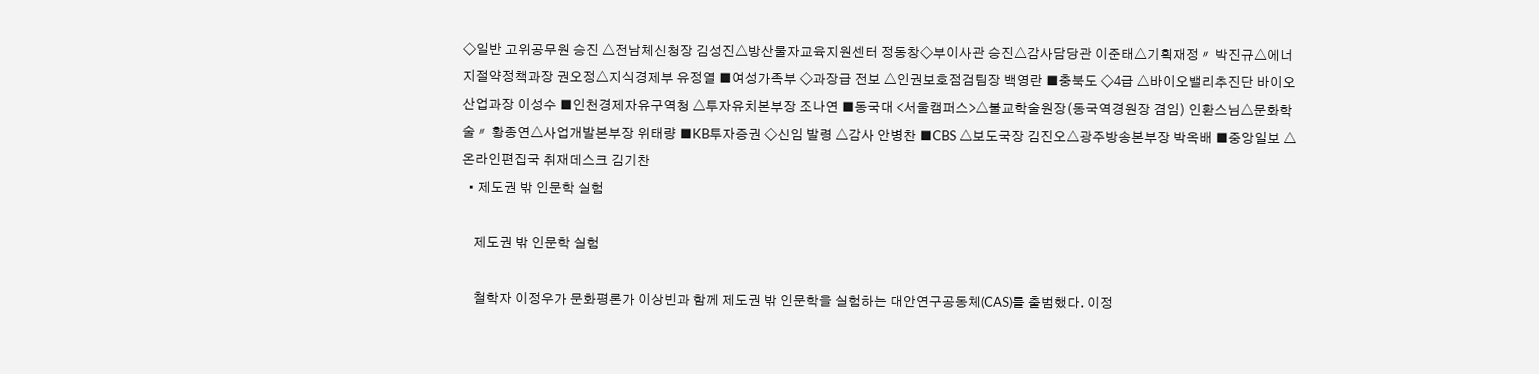◇일반 고위공무원 승진 △전남체신청장 김성진△방산물자교육지원센터 정동창◇부이사관 승진△감사담당관 이준태△기획재정〃 박진규△에너지절약정책과장 권오정△지식경제부 유정열 ■여성가족부 ◇과장급 전보 △인권보호점검팀장 백영란 ■충북도 ◇4급 △바이오밸리추진단 바이오산업과장 이성수 ■인천경제자유구역청 △투자유치본부장 조나연 ■동국대 <서울캠퍼스>△불교학술원장(동국역경원장 겸임) 인환스님△문화학술〃 황종연△사업개발본부장 위태량 ■KB투자증권 ◇신임 발령 △감사 안병찬 ■CBS △보도국장 김진오△광주방송본부장 박옥배 ■중앙일보 △온라인편집국 취재데스크 김기찬
  • 제도권 밖 인문학 실험

    제도권 밖 인문학 실험

    철학자 이정우가 문화평론가 이상빈과 함께 제도권 밖 인문학을 실험하는 대안연구공동체(CAS)를 출범했다. 이정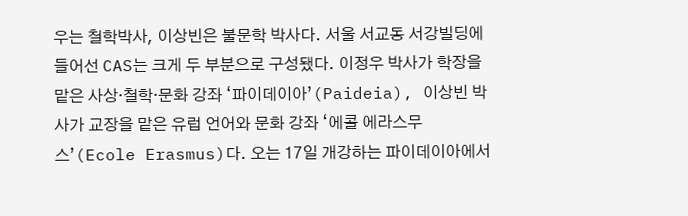우는 철학박사, 이상빈은 불문학 박사다. 서울 서교동 서강빌딩에 들어선 CAS는 크게 두 부분으로 구성됐다. 이정우 박사가 학장을 맡은 사상·철학·문화 강좌 ‘파이데이아’(Paideia), 이상빈 박사가 교장을 맡은 유럽 언어와 문화 강좌 ‘에콜 에라스무스’(Ecole Erasmus)다. 오는 17일 개강하는 파이데이아에서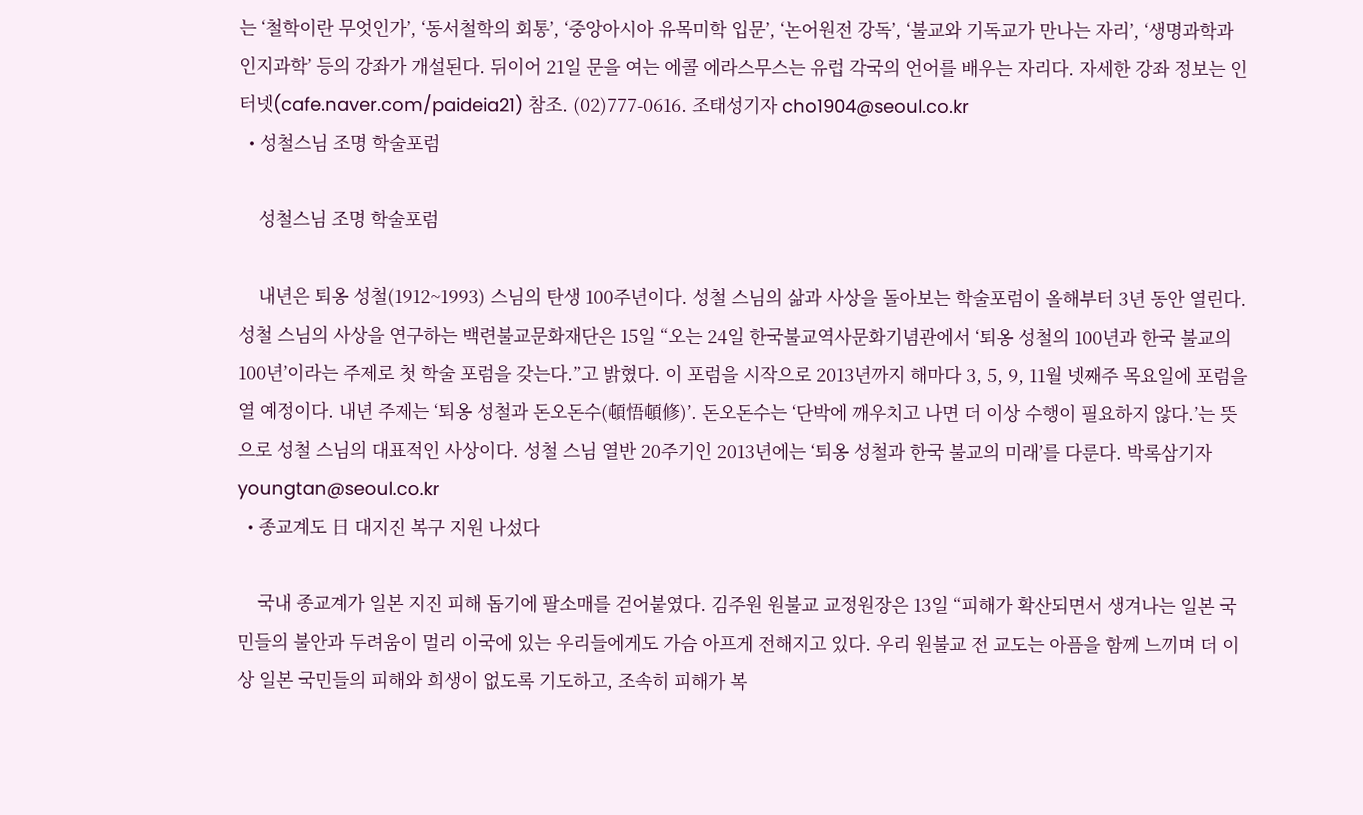는 ‘철학이란 무엇인가’, ‘동서철학의 회통’, ‘중앙아시아 유목미학 입문’, ‘논어원전 강독’, ‘불교와 기독교가 만나는 자리’, ‘생명과학과 인지과학’ 등의 강좌가 개설된다. 뒤이어 21일 문을 여는 에콜 에라스무스는 유럽 각국의 언어를 배우는 자리다. 자세한 강좌 정보는 인터넷(cafe.naver.com/paideia21) 참조. (02)777-0616. 조태성기자 cho1904@seoul.co.kr
  • 성철스님 조명 학술포럼

    성철스님 조명 학술포럼

    내년은 퇴옹 성철(1912~1993) 스님의 탄생 100주년이다. 성철 스님의 삶과 사상을 돌아보는 학술포럼이 올해부터 3년 동안 열린다. 성철 스님의 사상을 연구하는 백련불교문화재단은 15일 “오는 24일 한국불교역사문화기념관에서 ‘퇴옹 성철의 100년과 한국 불교의 100년’이라는 주제로 첫 학술 포럼을 갖는다.”고 밝혔다. 이 포럼을 시작으로 2013년까지 해마다 3, 5, 9, 11월 넷째주 목요일에 포럼을 열 예정이다. 내년 주제는 ‘퇴옹 성철과 돈오돈수(頓悟頓修)’. 돈오돈수는 ‘단박에 깨우치고 나면 더 이상 수행이 필요하지 않다.’는 뜻으로 성철 스님의 대표적인 사상이다. 성철 스님 열반 20주기인 2013년에는 ‘퇴옹 성철과 한국 불교의 미래’를 다룬다. 박록삼기자 youngtan@seoul.co.kr
  • 종교계도 日 대지진 복구 지원 나섰다

    국내 종교계가 일본 지진 피해 돕기에 팔소매를 걷어붙였다. 김주원 원불교 교정원장은 13일 “피해가 확산되면서 생겨나는 일본 국민들의 불안과 두려움이 멀리 이국에 있는 우리들에게도 가슴 아프게 전해지고 있다. 우리 원불교 전 교도는 아픔을 함께 느끼며 더 이상 일본 국민들의 피해와 희생이 없도록 기도하고, 조속히 피해가 복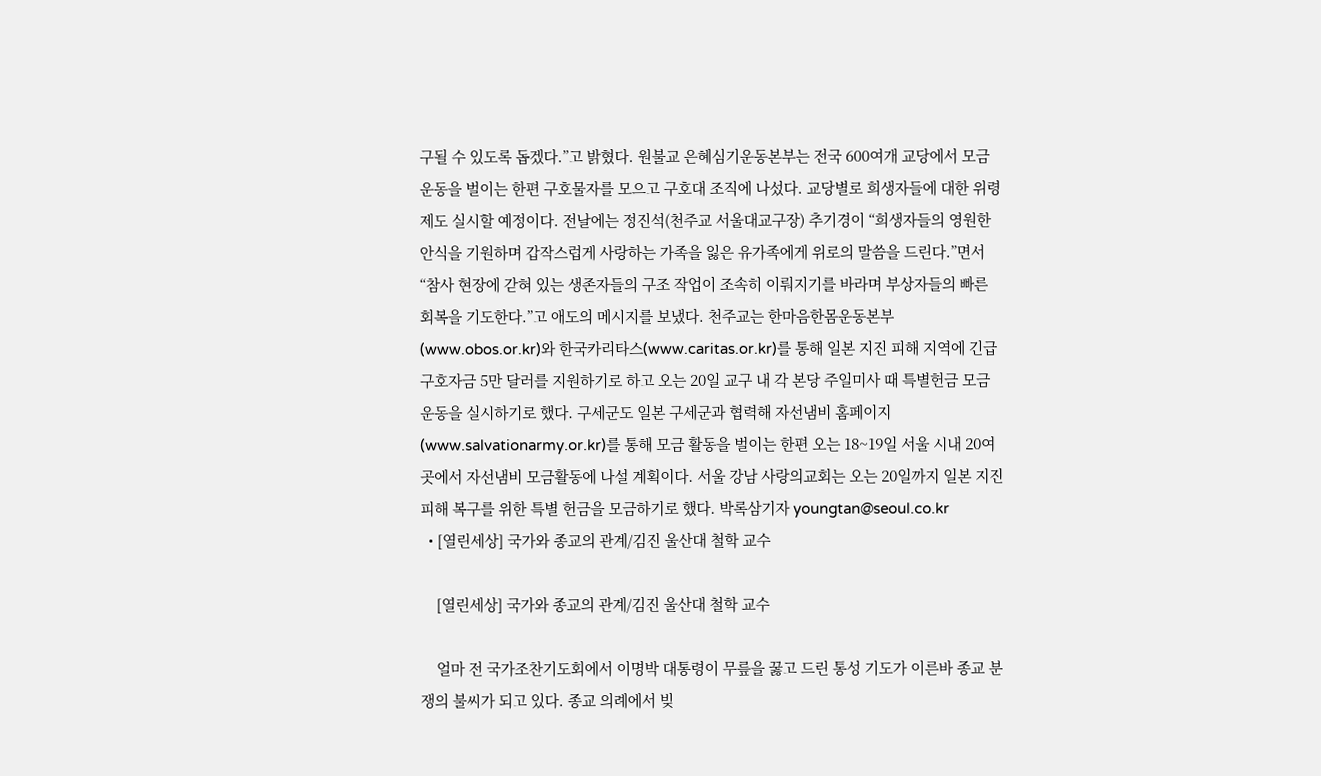구될 수 있도록 돕겠다.”고 밝혔다. 원불교 은혜심기운동본부는 전국 600여개 교당에서 모금 운동을 벌이는 한편 구호물자를 모으고 구호대 조직에 나섰다. 교당별로 희생자들에 대한 위령제도 실시할 예정이다. 전날에는 정진석(천주교 서울대교구장) 추기경이 “희생자들의 영원한 안식을 기원하며 갑작스럽게 사랑하는 가족을 잃은 유가족에게 위로의 말씀을 드린다.”면서 “참사 현장에 갇혀 있는 생존자들의 구조 작업이 조속히 이뤄지기를 바라며 부상자들의 빠른 회복을 기도한다.”고 애도의 메시지를 보냈다. 천주교는 한마음한몸운동본부(www.obos.or.kr)와 한국카리타스(www.caritas.or.kr)를 통해 일본 지진 피해 지역에 긴급 구호자금 5만 달러를 지원하기로 하고 오는 20일 교구 내 각 본당 주일미사 때 특별헌금 모금운동을 실시하기로 했다. 구세군도 일본 구세군과 협력해 자선냄비 홈페이지(www.salvationarmy.or.kr)를 통해 모금 활동을 벌이는 한편 오는 18~19일 서울 시내 20여곳에서 자선냄비 모금활동에 나설 계획이다. 서울 강남 사랑의교회는 오는 20일까지 일본 지진 피해 복구를 위한 특별 헌금을 모금하기로 했다. 박록삼기자 youngtan@seoul.co.kr
  • [열린세상] 국가와 종교의 관계/김진 울산대 철학 교수

    [열린세상] 국가와 종교의 관계/김진 울산대 철학 교수

    얼마 전 국가조찬기도회에서 이명박 대통령이 무릎을 꿇고 드린 통성 기도가 이른바 종교 분쟁의 불씨가 되고 있다. 종교 의례에서 빚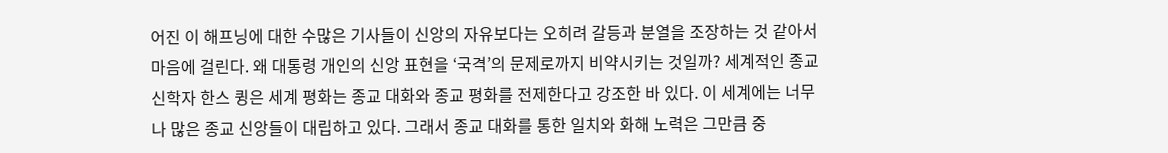어진 이 해프닝에 대한 수많은 기사들이 신앙의 자유보다는 오히려 갈등과 분열을 조장하는 것 같아서 마음에 걸린다. 왜 대통령 개인의 신앙 표현을 ‘국격’의 문제로까지 비약시키는 것일까? 세계적인 종교신학자 한스 큉은 세계 평화는 종교 대화와 종교 평화를 전제한다고 강조한 바 있다. 이 세계에는 너무나 많은 종교 신앙들이 대립하고 있다. 그래서 종교 대화를 통한 일치와 화해 노력은 그만큼 중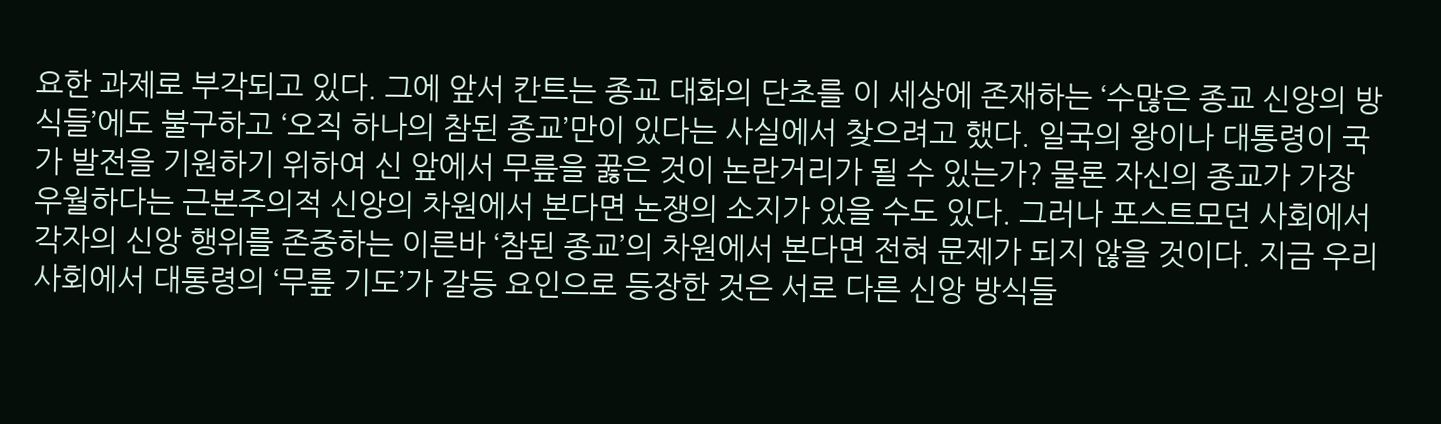요한 과제로 부각되고 있다. 그에 앞서 칸트는 종교 대화의 단초를 이 세상에 존재하는 ‘수많은 종교 신앙의 방식들’에도 불구하고 ‘오직 하나의 참된 종교’만이 있다는 사실에서 찾으려고 했다. 일국의 왕이나 대통령이 국가 발전을 기원하기 위하여 신 앞에서 무릎을 꿇은 것이 논란거리가 될 수 있는가? 물론 자신의 종교가 가장 우월하다는 근본주의적 신앙의 차원에서 본다면 논쟁의 소지가 있을 수도 있다. 그러나 포스트모던 사회에서 각자의 신앙 행위를 존중하는 이른바 ‘참된 종교’의 차원에서 본다면 전혀 문제가 되지 않을 것이다. 지금 우리 사회에서 대통령의 ‘무릎 기도’가 갈등 요인으로 등장한 것은 서로 다른 신앙 방식들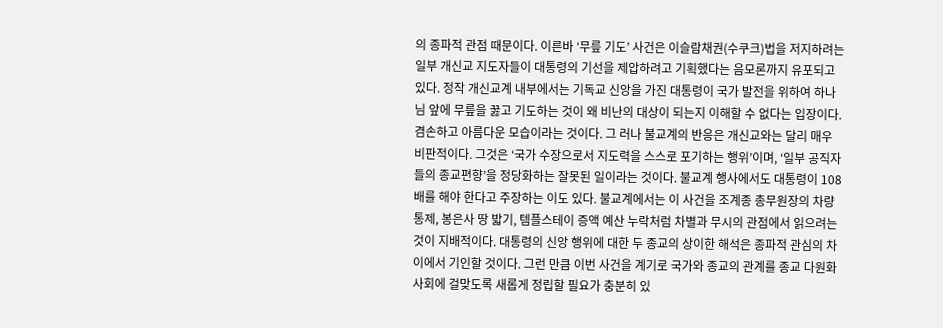의 종파적 관점 때문이다. 이른바 ‘무릎 기도’ 사건은 이슬람채권(수쿠크)법을 저지하려는 일부 개신교 지도자들이 대통령의 기선을 제압하려고 기획했다는 음모론까지 유포되고 있다. 정작 개신교계 내부에서는 기독교 신앙을 가진 대통령이 국가 발전을 위하여 하나님 앞에 무릎을 꿇고 기도하는 것이 왜 비난의 대상이 되는지 이해할 수 없다는 입장이다. 겸손하고 아름다운 모습이라는 것이다. 그 러나 불교계의 반응은 개신교와는 달리 매우 비판적이다. 그것은 ‘국가 수장으로서 지도력을 스스로 포기하는 행위’이며, ‘일부 공직자들의 종교편향’을 정당화하는 잘못된 일이라는 것이다. 불교계 행사에서도 대통령이 108배를 해야 한다고 주장하는 이도 있다. 불교계에서는 이 사건을 조계종 총무원장의 차량 통제, 봉은사 땅 밟기, 템플스테이 증액 예산 누락처럼 차별과 무시의 관점에서 읽으려는 것이 지배적이다. 대통령의 신앙 행위에 대한 두 종교의 상이한 해석은 종파적 관심의 차이에서 기인할 것이다. 그런 만큼 이번 사건을 계기로 국가와 종교의 관계를 종교 다원화 사회에 걸맞도록 새롭게 정립할 필요가 충분히 있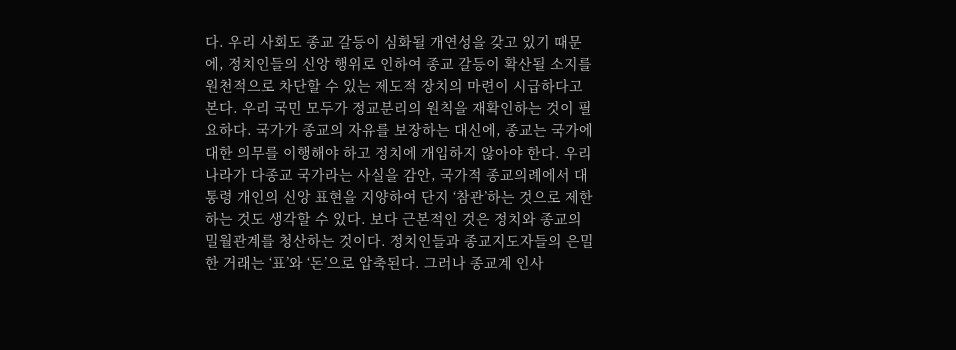다. 우리 사회도 종교 갈등이 심화될 개연성을 갖고 있기 때문에, 정치인들의 신앙 행위로 인하여 종교 갈등이 확산될 소지를 원천적으로 차단할 수 있는 제도적 장치의 마련이 시급하다고 본다. 우리 국민 모두가 정교분리의 원칙을 재확인하는 것이 필요하다. 국가가 종교의 자유를 보장하는 대신에, 종교는 국가에 대한 의무를 이행해야 하고 정치에 개입하지 않아야 한다. 우리나라가 다종교 국가라는 사실을 감안, 국가적 종교의례에서 대통령 개인의 신앙 표현을 지양하여 단지 ‘참관’하는 것으로 제한하는 것도 생각할 수 있다. 보다 근본적인 것은 정치와 종교의 밀월관계를 청산하는 것이다. 정치인들과 종교지도자들의 은밀한 거래는 ‘표’와 ‘돈’으로 압축된다. 그러나 종교계 인사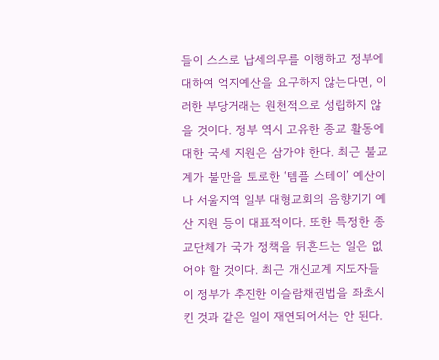들이 스스로 납세의무를 이행하고 정부에 대하여 억지예산을 요구하지 않는다면, 이러한 부당거래는 원천적으로 성립하지 않을 것이다. 정부 역시 고유한 종교 활동에 대한 국세 지원은 삼가야 한다. 최근 불교계가 불만을 토로한 ‘템플 스테이’ 예산이나 서울지역 일부 대형교회의 음향기기 예산 지원 등이 대표적이다. 또한 특정한 종교단체가 국가 정책을 뒤흔드는 일은 없어야 할 것이다. 최근 개신교계 지도자들이 정부가 추진한 이슬람채권법을 좌초시킨 것과 같은 일이 재연되어서는 안 된다.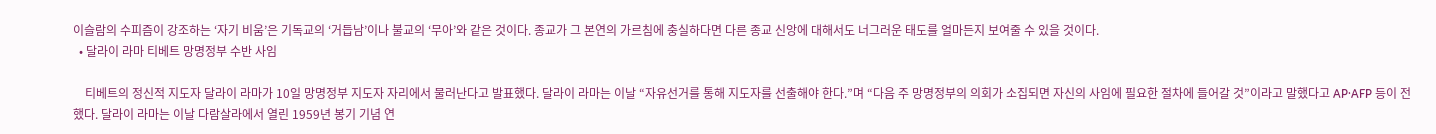이슬람의 수피즘이 강조하는 ‘자기 비움’은 기독교의 ‘거듭남’이나 불교의 ‘무아’와 같은 것이다. 종교가 그 본연의 가르침에 충실하다면 다른 종교 신앙에 대해서도 너그러운 태도를 얼마든지 보여줄 수 있을 것이다.
  • 달라이 라마 티베트 망명정부 수반 사임

    티베트의 정신적 지도자 달라이 라마가 10일 망명정부 지도자 자리에서 물러난다고 발표했다. 달라이 라마는 이날 “자유선거를 통해 지도자를 선출해야 한다.”며 “다음 주 망명정부의 의회가 소집되면 자신의 사임에 필요한 절차에 들어갈 것”이라고 말했다고 AP·AFP 등이 전했다. 달라이 라마는 이날 다람살라에서 열린 1959년 봉기 기념 연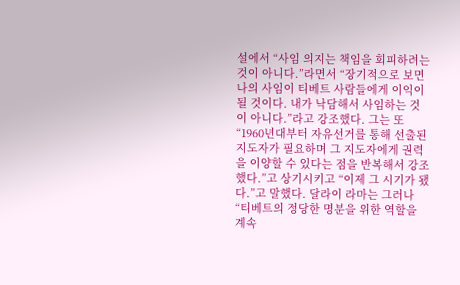설에서 “사임 의지는 책임을 회피하려는 것이 아니다.”라면서 “장기적으로 보면 나의 사임이 티베트 사람들에게 이익이 될 것이다. 내가 낙담해서 사임하는 것이 아니다.”라고 강조했다. 그는 또 “1960년대부터 자유선거를 통해 선출된 지도자가 필요하며 그 지도자에게 권력을 이양할 수 있다는 점을 반복해서 강조했다.”고 상기시키고 “이제 그 시기가 됐다.”고 말했다. 달라이 라마는 그러나 “티베트의 정당한 명분을 위한 역할을 계속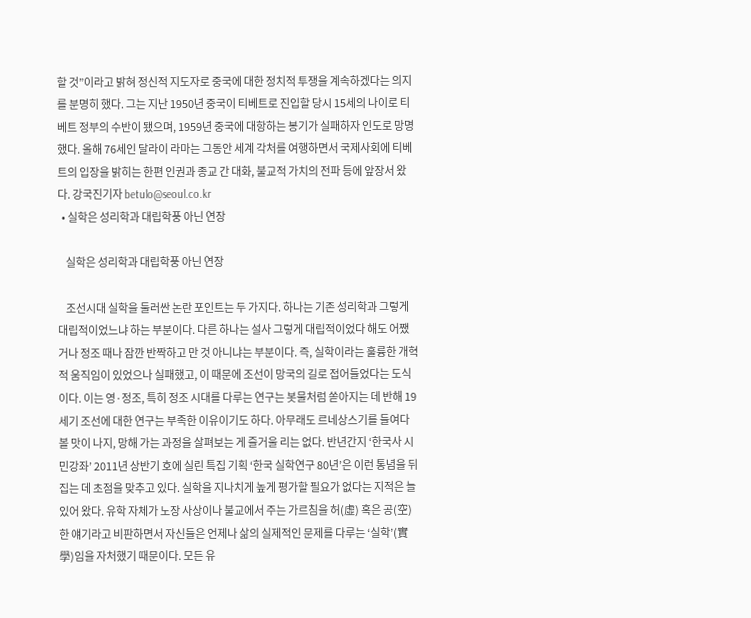할 것”이라고 밝혀 정신적 지도자로 중국에 대한 정치적 투쟁을 계속하겠다는 의지를 분명히 했다. 그는 지난 1950년 중국이 티베트로 진입할 당시 15세의 나이로 티베트 정부의 수반이 됐으며, 1959년 중국에 대항하는 봉기가 실패하자 인도로 망명했다. 올해 76세인 달라이 라마는 그동안 세계 각처를 여행하면서 국제사회에 티베트의 입장을 밝히는 한편 인권과 종교 간 대화, 불교적 가치의 전파 등에 앞장서 왔다. 강국진기자 betulo@seoul.co.kr
  • 실학은 성리학과 대립학풍 아닌 연장

    실학은 성리학과 대립학풍 아닌 연장

    조선시대 실학을 둘러싼 논란 포인트는 두 가지다. 하나는 기존 성리학과 그렇게 대립적이었느냐 하는 부분이다. 다른 하나는 설사 그렇게 대립적이었다 해도 어쨌거나 정조 때나 잠깐 반짝하고 만 것 아니냐는 부분이다. 즉, 실학이라는 훌륭한 개혁적 움직임이 있었으나 실패했고, 이 때문에 조선이 망국의 길로 접어들었다는 도식이다. 이는 영·정조, 특히 정조 시대를 다루는 연구는 봇물처럼 쏟아지는 데 반해 19세기 조선에 대한 연구는 부족한 이유이기도 하다. 아무래도 르네상스기를 들여다볼 맛이 나지, 망해 가는 과정을 살펴보는 게 즐거울 리는 없다. 반년간지 ‘한국사 시민강좌’ 2011년 상반기 호에 실린 특집 기획 ‘한국 실학연구 80년’은 이런 통념을 뒤집는 데 초점을 맞추고 있다. 실학을 지나치게 높게 평가할 필요가 없다는 지적은 늘 있어 왔다. 유학 자체가 노장 사상이나 불교에서 주는 가르침을 허(虛) 혹은 공(空)한 얘기라고 비판하면서 자신들은 언제나 삶의 실제적인 문제를 다루는 ‘실학’(實學)임을 자처했기 때문이다. 모든 유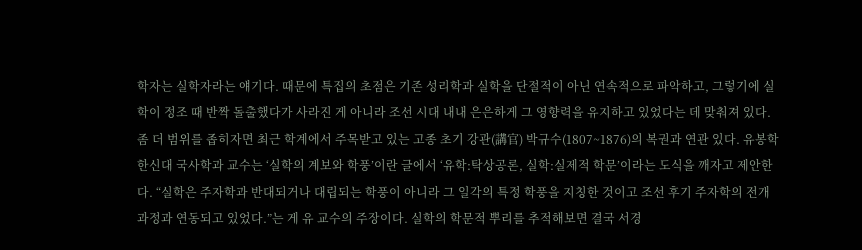학자는 실학자라는 얘기다. 때문에 특집의 초점은 기존 성리학과 실학을 단절적이 아닌 연속적으로 파악하고, 그렇기에 실학이 정조 때 반짝 돌출했다가 사라진 게 아니라 조선 시대 내내 은은하게 그 영향력을 유지하고 있었다는 데 맞춰져 있다. 좀 더 범위를 좁히자면 최근 학계에서 주목받고 있는 고종 초기 강관(講官) 박규수(1807~1876)의 복권과 연관 있다. 유봉학 한신대 국사학과 교수는 ‘실학의 계보와 학풍’이란 글에서 ‘유학:탁상공론, 실학:실제적 학문’이라는 도식을 깨자고 제안한다. “실학은 주자학과 반대되거나 대립되는 학풍이 아니라 그 일각의 특정 학풍을 지칭한 것이고 조선 후기 주자학의 전개 과정과 연동되고 있었다.”는 게 유 교수의 주장이다. 실학의 학문적 뿌리를 추적해보면 결국 서경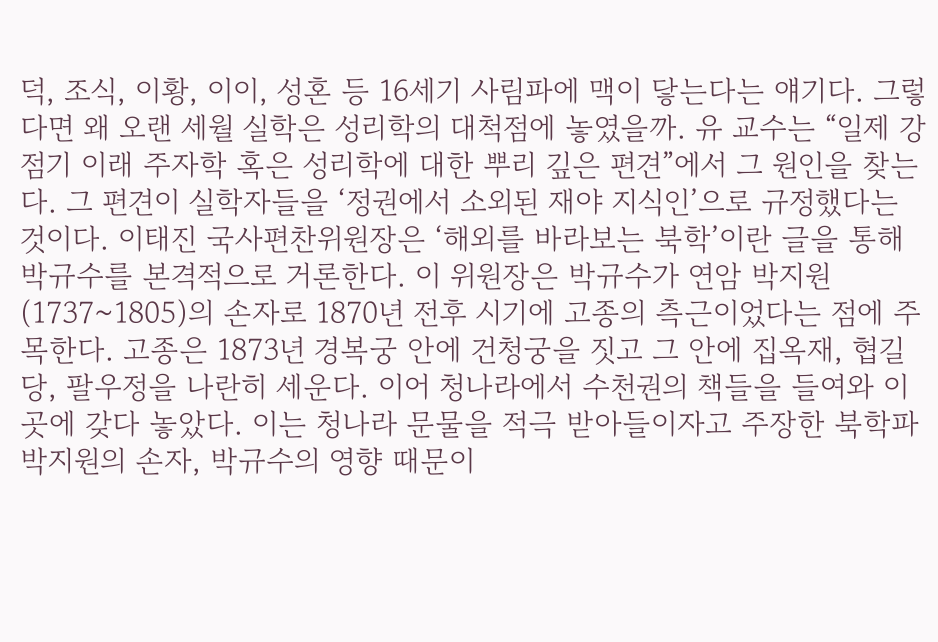덕, 조식, 이황, 이이, 성혼 등 16세기 사림파에 맥이 닿는다는 얘기다. 그렇다면 왜 오랜 세월 실학은 성리학의 대척점에 놓였을까. 유 교수는 “일제 강점기 이래 주자학 혹은 성리학에 대한 뿌리 깊은 편견”에서 그 원인을 찾는다. 그 편견이 실학자들을 ‘정권에서 소외된 재야 지식인’으로 규정했다는 것이다. 이태진 국사편찬위원장은 ‘해외를 바라보는 북학’이란 글을 통해 박규수를 본격적으로 거론한다. 이 위원장은 박규수가 연암 박지원(1737~1805)의 손자로 1870년 전후 시기에 고종의 측근이었다는 점에 주목한다. 고종은 1873년 경복궁 안에 건청궁을 짓고 그 안에 집옥재, 협길당, 팔우정을 나란히 세운다. 이어 청나라에서 수천권의 책들을 들여와 이곳에 갖다 놓았다. 이는 청나라 문물을 적극 받아들이자고 주장한 북학파 박지원의 손자, 박규수의 영향 때문이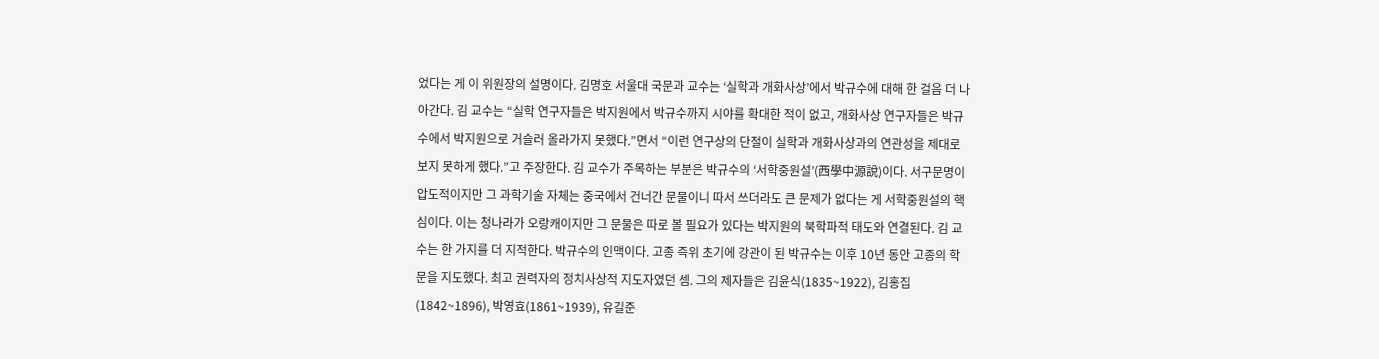었다는 게 이 위원장의 설명이다. 김명호 서울대 국문과 교수는 ‘실학과 개화사상’에서 박규수에 대해 한 걸음 더 나아간다. 김 교수는 “실학 연구자들은 박지원에서 박규수까지 시야를 확대한 적이 없고, 개화사상 연구자들은 박규수에서 박지원으로 거슬러 올라가지 못했다.”면서 “이런 연구상의 단절이 실학과 개화사상과의 연관성을 제대로 보지 못하게 했다.”고 주장한다. 김 교수가 주목하는 부분은 박규수의 ‘서학중원설’(西學中源說)이다. 서구문명이 압도적이지만 그 과학기술 자체는 중국에서 건너간 문물이니 따서 쓰더라도 큰 문제가 없다는 게 서학중원설의 핵심이다. 이는 청나라가 오랑캐이지만 그 문물은 따로 볼 필요가 있다는 박지원의 북학파적 태도와 연결된다. 김 교수는 한 가지를 더 지적한다. 박규수의 인맥이다. 고종 즉위 초기에 강관이 된 박규수는 이후 10년 동안 고종의 학문을 지도했다. 최고 권력자의 정치사상적 지도자였던 셈. 그의 제자들은 김윤식(1835~1922), 김홍집(1842~1896), 박영효(1861~1939), 유길준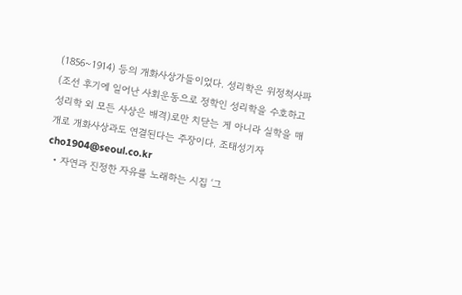(1856~1914) 등의 개화사상가들이었다. 성리학은 위정척사파(조선 후기에 일어난 사회운동으로 정학인 성리학을 수호하고 성리학 외 모든 사상은 배격)로만 치닫는 게 아니라 실학을 매개로 개화사상과도 연결된다는 주장이다. 조태성기자 cho1904@seoul.co.kr
  • 자연과 진정한 자유를 노래하는 시집 ‘그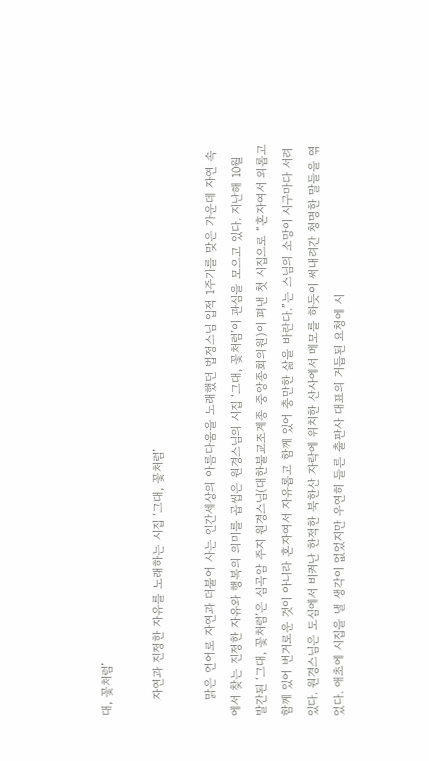대, 꽃처럼’

    자연과 진정한 자유를 노래하는 시집 ‘그대, 꽃처럼’

    맑은 언어로 자연과 더불어 사는 인간세상의 아름다움을 노래했던 법정스님 입적 1주기를 맞은 가운데 자연 속에서 찾는 진정한 자유와 행복의 의미를 곱씹은 원경스님의 시집 ‘그대, 꽃처럼’이 관심을 모으고 있다. 지난해 10월 발간된 ‘그대, 꽃처럼’은 심곡암 주지 원경스님(대한불교조계종 중앙종회의원)이 펴낸 첫 시집으로 “혼자여서 외롭고 함께 있어 번거로운 것이 아니라 혼자여서 자유롭고 함께 있어 충만한 삶을 바란다.”는 스님의 소망이 시구마다 서려있다. 원경스님은 도심에서 비켜난 한적한 북한산 자락에 위치한 산사에서 메모를 하듯이 써내려간 청명한 말들을 엮었다. 애초에 시집을 낼 생각이 없었지만 우연히 들른 출판사 대표의 거듭된 요청에 시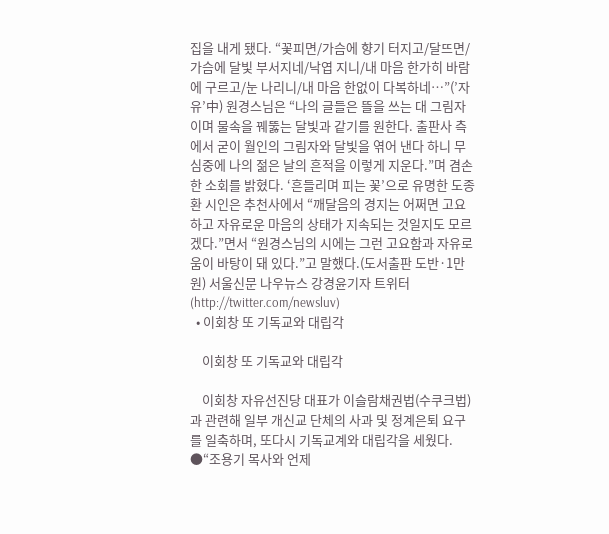집을 내게 됐다. “꽃피면/가슴에 향기 터지고/달뜨면/가슴에 달빛 부서지네/낙엽 지니/내 마음 한가히 바람에 구르고/눈 나리니/내 마음 한없이 다복하네…”(’자유’中) 원경스님은 “나의 글들은 뜰을 쓰는 대 그림자이며 물속을 꿰뚫는 달빛과 같기를 원한다. 출판사 측에서 굳이 월인의 그림자와 달빛을 엮어 낸다 하니 무심중에 나의 젊은 날의 흔적을 이렇게 지운다.”며 겸손한 소회를 밝혔다. ‘흔들리며 피는 꽃’으로 유명한 도종환 시인은 추천사에서 “깨달음의 경지는 어쩌면 고요하고 자유로운 마음의 상태가 지속되는 것일지도 모르겠다.”면서 “원경스님의 시에는 그런 고요함과 자유로움이 바탕이 돼 있다.”고 말했다.(도서출판 도반·1만원) 서울신문 나우뉴스 강경윤기자 트위터(http://twitter.com/newsluv)
  • 이회창 또 기독교와 대립각

    이회창 또 기독교와 대립각

    이회창 자유선진당 대표가 이슬람채권법(수쿠크법)과 관련해 일부 개신교 단체의 사과 및 정계은퇴 요구를 일축하며, 또다시 기독교계와 대립각을 세웠다. ●“조용기 목사와 언제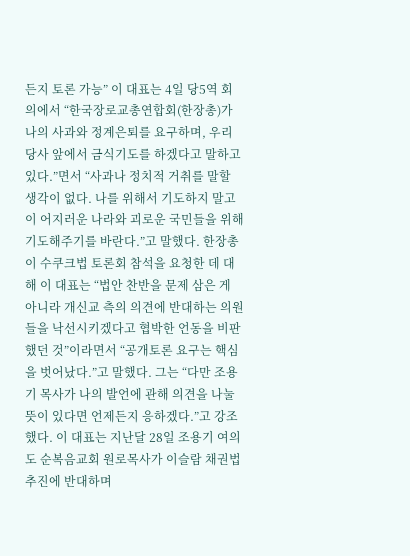든지 토론 가능” 이 대표는 4일 당5역 회의에서 “한국장로교총연합회(한장총)가 나의 사과와 정계은퇴를 요구하며, 우리 당사 앞에서 금식기도를 하겠다고 말하고 있다.”면서 “사과나 정치적 거취를 말할 생각이 없다. 나를 위해서 기도하지 말고 이 어지러운 나라와 괴로운 국민들을 위해 기도해주기를 바란다.”고 말했다. 한장총이 수쿠크법 토론회 참석을 요청한 데 대해 이 대표는 “법안 찬반을 문제 삼은 게 아니라 개신교 측의 의견에 반대하는 의원들을 낙선시키겠다고 협박한 언동을 비판했던 것”이라면서 “공개토론 요구는 핵심을 벗어났다.”고 말했다. 그는 “다만 조용기 목사가 나의 발언에 관해 의견을 나눌 뜻이 있다면 언제든지 응하겠다.”고 강조했다. 이 대표는 지난달 28일 조용기 여의도 순복음교회 원로목사가 이슬람 채권법 추진에 반대하며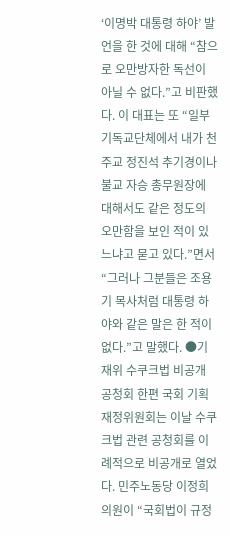‘이명박 대통령 하야’ 발언을 한 것에 대해 “참으로 오만방자한 독선이 아닐 수 없다.”고 비판했다. 이 대표는 또 “일부 기독교단체에서 내가 천주교 정진석 추기경이나 불교 자승 총무원장에 대해서도 같은 정도의 오만함을 보인 적이 있느냐고 묻고 있다.”면서 “그러나 그분들은 조용기 목사처럼 대통령 하야와 같은 말은 한 적이 없다.”고 말했다. ●기재위 수쿠크법 비공개 공청회 한편 국회 기획재정위원회는 이날 수쿠크법 관련 공청회를 이례적으로 비공개로 열었다. 민주노동당 이정희 의원이 “국회법이 규정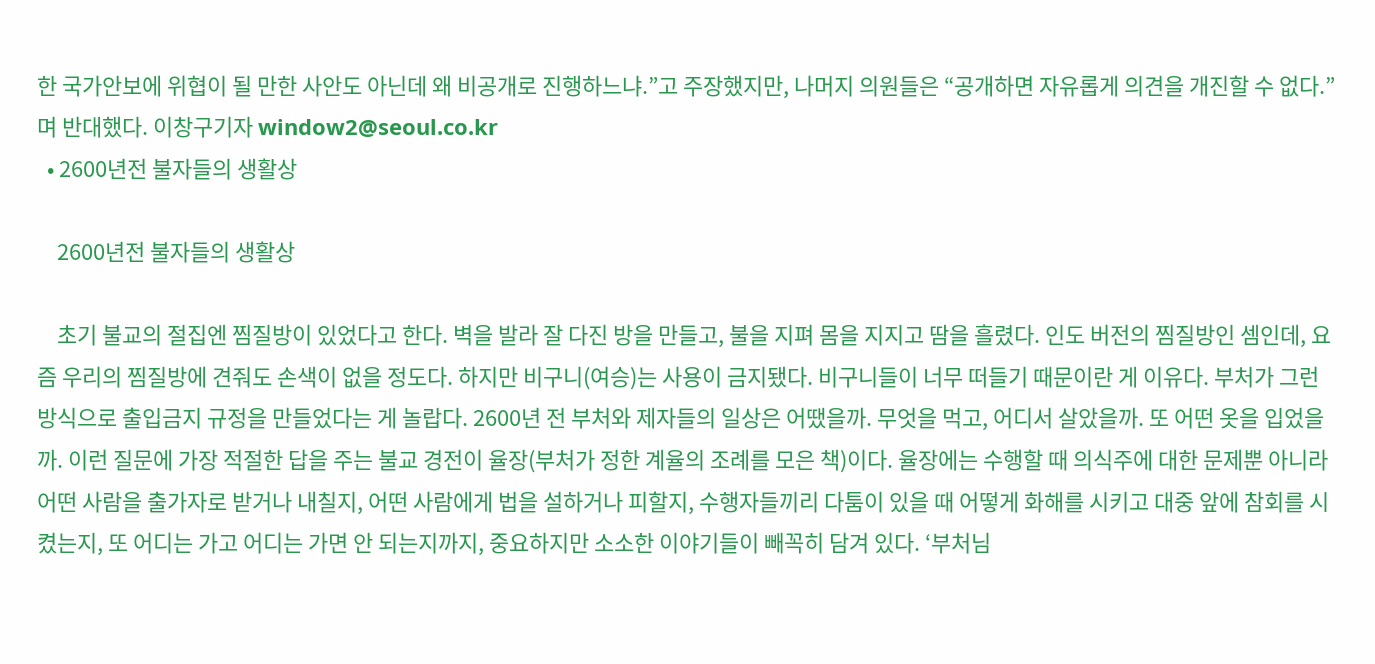한 국가안보에 위협이 될 만한 사안도 아닌데 왜 비공개로 진행하느냐.”고 주장했지만, 나머지 의원들은 “공개하면 자유롭게 의견을 개진할 수 없다.”며 반대했다. 이창구기자 window2@seoul.co.kr
  • 2600년전 불자들의 생활상

    2600년전 불자들의 생활상

    초기 불교의 절집엔 찜질방이 있었다고 한다. 벽을 발라 잘 다진 방을 만들고, 불을 지펴 몸을 지지고 땀을 흘렸다. 인도 버전의 찜질방인 셈인데, 요즘 우리의 찜질방에 견줘도 손색이 없을 정도다. 하지만 비구니(여승)는 사용이 금지됐다. 비구니들이 너무 떠들기 때문이란 게 이유다. 부처가 그런 방식으로 출입금지 규정을 만들었다는 게 놀랍다. 2600년 전 부처와 제자들의 일상은 어땠을까. 무엇을 먹고, 어디서 살았을까. 또 어떤 옷을 입었을까. 이런 질문에 가장 적절한 답을 주는 불교 경전이 율장(부처가 정한 계율의 조례를 모은 책)이다. 율장에는 수행할 때 의식주에 대한 문제뿐 아니라 어떤 사람을 출가자로 받거나 내칠지, 어떤 사람에게 법을 설하거나 피할지, 수행자들끼리 다툼이 있을 때 어떻게 화해를 시키고 대중 앞에 참회를 시켰는지, 또 어디는 가고 어디는 가면 안 되는지까지, 중요하지만 소소한 이야기들이 빼꼭히 담겨 있다. ‘부처님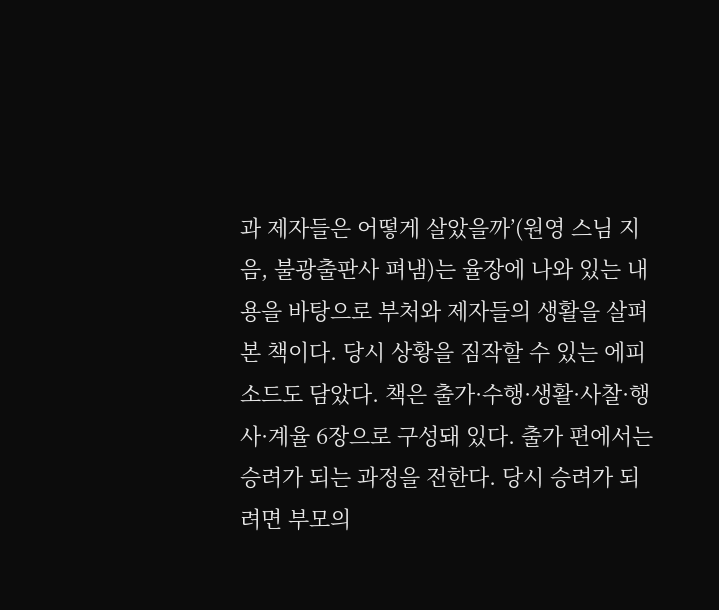과 제자들은 어떻게 살았을까’(원영 스님 지음, 불광출판사 펴냄)는 율장에 나와 있는 내용을 바탕으로 부처와 제자들의 생활을 살펴본 책이다. 당시 상황을 짐작할 수 있는 에피소드도 담았다. 책은 출가·수행·생활·사찰·행사·계율 6장으로 구성돼 있다. 출가 편에서는 승려가 되는 과정을 전한다. 당시 승려가 되려면 부모의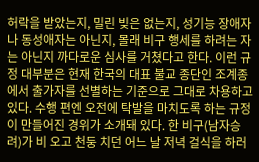허락을 받았는지, 밀린 빚은 없는지, 성기능 장애자나 동성애자는 아닌지, 몰래 비구 행세를 하려는 자는 아닌지 까다로운 심사를 거쳤다고 한다. 이런 규정 대부분은 현재 한국의 대표 불교 종단인 조계종에서 출가자를 선별하는 기준으로 그대로 차용하고 있다. 수행 편엔 오전에 탁발을 마치도록 하는 규정이 만들어진 경위가 소개돼 있다. 한 비구(남자승려)가 비 오고 천둥 치던 어느 날 저녁 걸식을 하러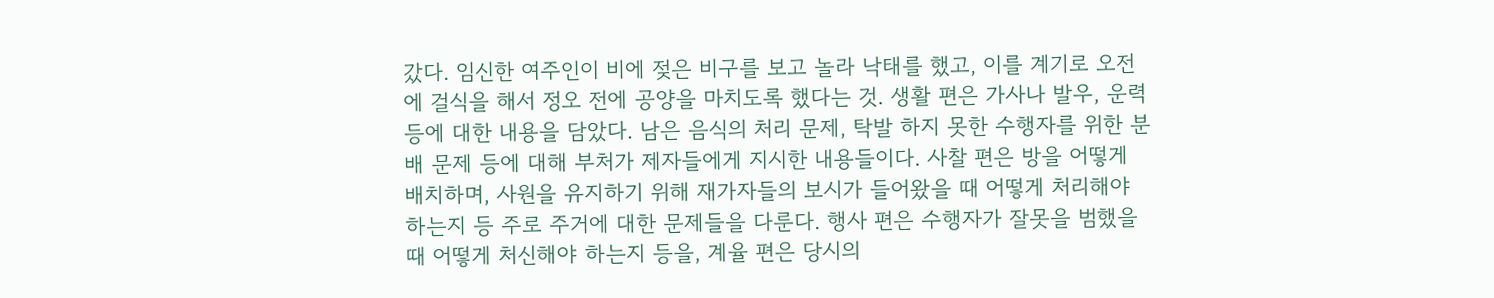갔다. 임신한 여주인이 비에 젖은 비구를 보고 놀라 낙태를 했고, 이를 계기로 오전에 걸식을 해서 정오 전에 공양을 마치도록 했다는 것. 생활 편은 가사나 발우, 운력 등에 대한 내용을 담았다. 남은 음식의 처리 문제, 탁발 하지 못한 수행자를 위한 분배 문제 등에 대해 부처가 제자들에게 지시한 내용들이다. 사찰 편은 방을 어떻게 배치하며, 사원을 유지하기 위해 재가자들의 보시가 들어왔을 때 어떻게 처리해야 하는지 등 주로 주거에 대한 문제들을 다룬다. 행사 편은 수행자가 잘못을 범했을 때 어떻게 처신해야 하는지 등을, 계율 편은 당시의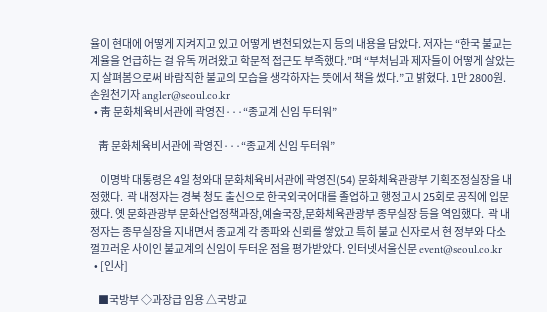율이 현대에 어떻게 지켜지고 있고 어떻게 변천되었는지 등의 내용을 담았다. 저자는 “한국 불교는 계율을 언급하는 걸 유독 꺼려왔고 학문적 접근도 부족했다.”며 “부처님과 제자들이 어떻게 살았는지 살펴봄으로써 바람직한 불교의 모습을 생각하자는 뜻에서 책을 썼다.”고 밝혔다. 1만 2800원. 손원천기자 angler@seoul.co.kr
  • 靑 문화체육비서관에 곽영진···“종교계 신임 두터워”

    靑 문화체육비서관에 곽영진···“종교계 신임 두터워”

     이명박 대통령은 4일 청와대 문화체육비서관에 곽영진(54) 문화체육관광부 기획조정실장을 내정했다.  곽 내정자는 경북 청도 출신으로 한국외국어대를 졸업하고 행정고시 25회로 공직에 입문했다. 옛 문화관광부 문화산업정책과장,예술국장,문화체육관광부 종무실장 등을 역임했다.  곽 내정자는 종무실장을 지내면서 종교계 각 종파와 신뢰를 쌓았고 특히 불교 신자로서 현 정부와 다소 껄끄러운 사이인 불교계의 신임이 두터운 점을 평가받았다. 인터넷서울신문 event@seoul.co.kr
  • [인사]

    ■국방부 ◇과장급 임용 △국방교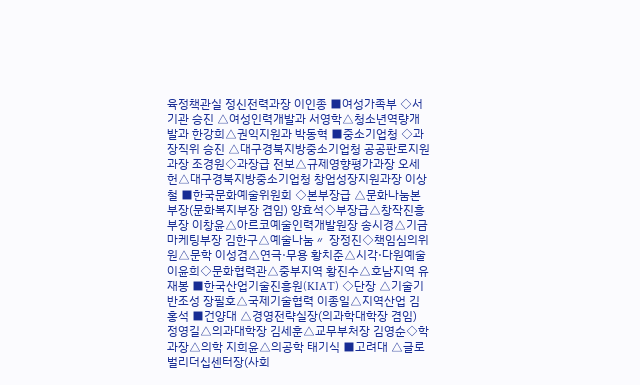육정책관실 정신전력과장 이인종 ■여성가족부 ◇서기관 승진 △여성인력개발과 서영학△청소년역량개발과 한강희△권익지원과 박동혁 ■중소기업청 ◇과장직위 승진 △대구경북지방중소기업청 공공판로지원과장 조경원◇과장급 전보△규제영향평가과장 오세헌△대구경북지방중소기업청 창업성장지원과장 이상철 ■한국문화예술위원회 ◇본부장급 △문화나눔본부장(문화복지부장 겸임) 양효석◇부장급△창작진흥부장 이창윤△아르코예술인력개발원장 송시경△기금마케팅부장 김한구△예술나눔〃 장정진◇책임심의위원△문학 이성겸△연극·무용 황치준△시각·다원예술 이윤희◇문화협력관△중부지역 황진수△호남지역 유재봉 ■한국산업기술진흥원(KIAT) ◇단장 △기술기반조성 장필호△국제기술협력 이종일△지역산업 김홍석 ■건양대 △경영전략실장(의과학대학장 겸임) 정영길△의과대학장 김세훈△교무부처장 김영순◇학과장△의학 지희윤△의공학 태기식 ■고려대 △글로벌리더십센터장(사회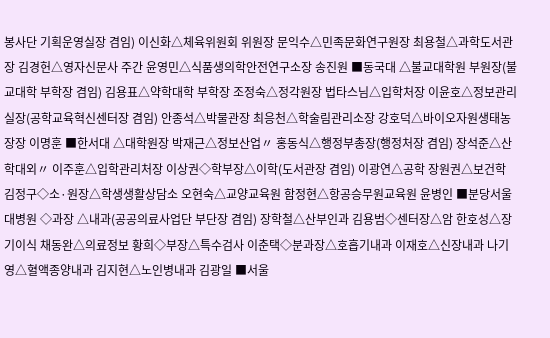봉사단 기획운영실장 겸임) 이신화△체육위원회 위원장 문익수△민족문화연구원장 최용철△과학도서관장 김경헌△영자신문사 주간 윤영민△식품생의학안전연구소장 송진원 ■동국대 △불교대학원 부원장(불교대학 부학장 겸임) 김용표△약학대학 부학장 조정숙△정각원장 법타스님△입학처장 이윤호△정보관리실장(공학교육혁신센터장 겸임) 안종석△박물관장 최응천△학술림관리소장 강호덕△바이오자원생태농장장 이명훈 ■한서대 △대학원장 박재근△정보산업〃 홍동식△행정부총장(행정처장 겸임) 장석준△산학대외〃 이주훈△입학관리처장 이상권◇학부장△이학(도서관장 겸임) 이광연△공학 장원권△보건학 김정구◇소·원장△학생생활상담소 오현숙△교양교육원 함정현△항공승무원교육원 윤병인 ■분당서울대병원 ◇과장 △내과(공공의료사업단 부단장 겸임) 장학철△산부인과 김용범◇센터장△암 한호성△장기이식 채동완△의료정보 황희◇부장△특수검사 이춘택◇분과장△호흡기내과 이재호△신장내과 나기영△혈액종양내과 김지현△노인병내과 김광일 ■서울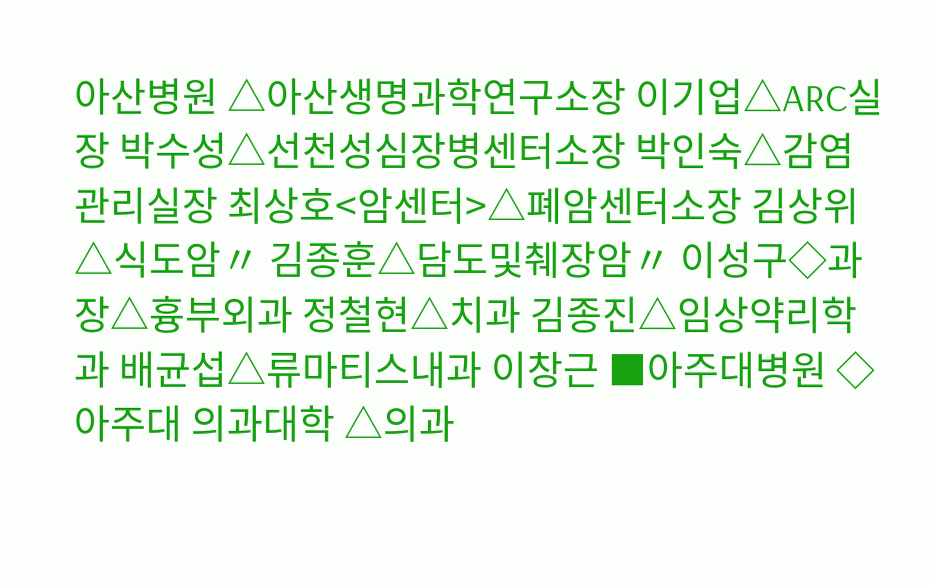아산병원 △아산생명과학연구소장 이기업△ARC실장 박수성△선천성심장병센터소장 박인숙△감염관리실장 최상호<암센터>△폐암센터소장 김상위△식도암〃 김종훈△담도및췌장암〃 이성구◇과장△흉부외과 정철현△치과 김종진△임상약리학과 배균섭△류마티스내과 이창근 ■아주대병원 ◇아주대 의과대학 △의과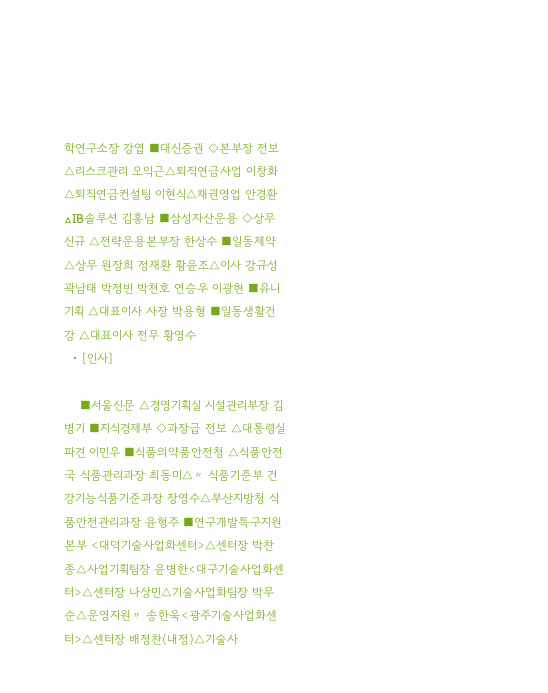학연구소장 강엽 ■대신증권 ◇본부장 전보 △리스크관리 오익근△퇴직연금사업 이창화△퇴직연금컨설팅 이현식△채권영업 안경환△IB솔루션 김홍남 ■삼성자산운용 ◇상무 신규 △전략운용본부장 한상수 ■일동제약 △상무 원장희 정재환 황윤조△이사 강규성 곽남태 박정빈 박천호 연승우 이광현 ■유니기획 △대표이사 사장 박용형 ■일동생활건강 △대표이사 전무 황영수
  • [인사]

    ■서울신문 △경영기획실 시설관리부장 김병기 ■지식경제부 ◇과장급 전보 △대통령실 파견 이민우 ■식품의약품안전청 △식품안전국 식품관리과장 최동미△〃 식품기준부 건강기능식품기준과장 장영수△부산지방청 식품안전관리과장 윤형주 ■연구개발특구지원본부 <대덕기술사업화센터>△센터장 박찬종△사업기획팀장 윤병한<대구기술사업화센터>△센터장 나상민△기술사업화팀장 박무순△운영지원〃 송한욱<광주기술사업화센터>△센터장 배정찬(내정)△기술사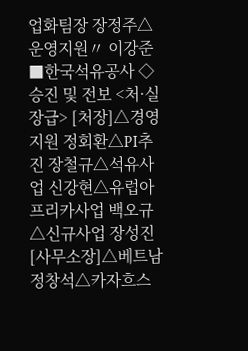업화팀장 장정주△운영지원〃 이강준 ■한국석유공사 ◇승진 및 전보 <처·실장급> [처장]△경영지원 정회환△PI추진 장철규△석유사업 신강현△유럽아프리카사업 백오규△신규사업 장성진[사무소장]△베트남 정창석△카자흐스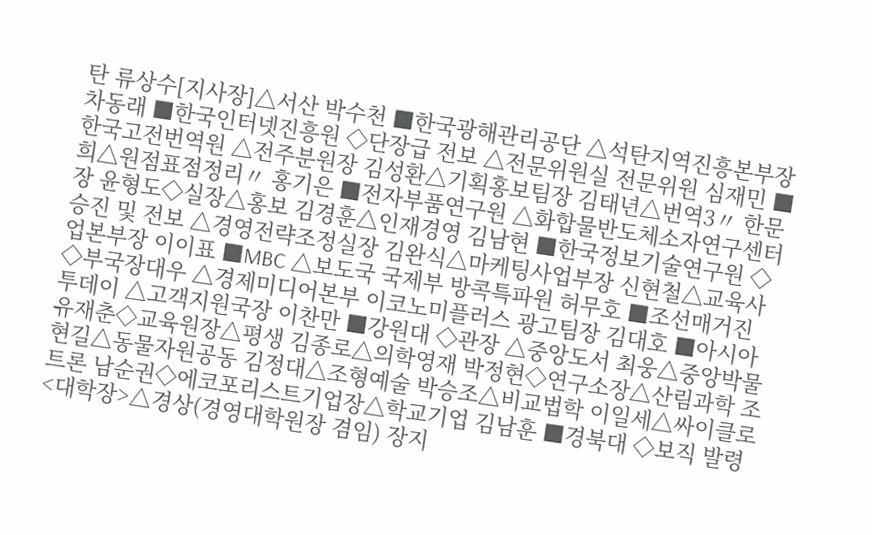탄 류상수[지사장]△서산 박수천 ■한국광해관리공단 △석탄지역진흥본부장 차동래 ■한국인터넷진흥원 ◇단장급 전보 △전문위원실 전문위원 심재민 ■한국고전번역원 △전주분원장 김성환△기획홍보팀장 김태년△번역3〃 한문희△원점표점정리〃 홍기은 ■전자부품연구원 △화합물반도체소자연구센터장 윤형도◇실장△홍보 김경훈△인재경영 김남현 ■한국정보기술연구원 ◇승진 및 전보 △경영전략조정실장 김완식△마케팅사업부장 신현철△교육사업본부장 이이표 ■MBC △보도국 국제부 방콕특파원 허무호 ■조선매거진 ◇부국장대우 △경제미디어본부 이코노미플러스 광고팀장 김대호 ■아시아투데이 △고객지원국장 이찬만 ■강원대 ◇관장 △중앙도서 최웅△중앙박물 유재춘◇교육원장△평생 김종로△의학영재 박정현◇연구소장△산림과학 조현길△동물자원공동 김정대△조형예술 박승조△비교법학 이일세△싸이클로트론 남순권◇에코포리스트기업장△학교기업 김남훈 ■경북대 ◇보직 발령 <대학장>△경상(경영대학원장 겸임) 장지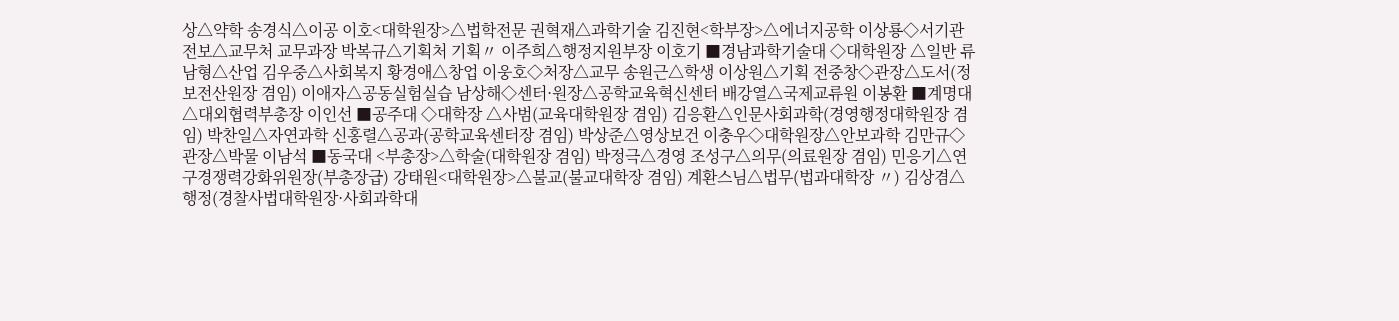상△약학 송경식△이공 이호<대학원장>△법학전문 권혁재△과학기술 김진현<학부장>△에너지공학 이상룡◇서기관 전보△교무처 교무과장 박복규△기획처 기획〃 이주희△행정지원부장 이호기 ■경남과학기술대 ◇대학원장 △일반 류남형△산업 김우중△사회복지 황경애△창업 이웅호◇처장△교무 송원근△학생 이상원△기획 전중창◇관장△도서(정보전산원장 겸임) 이애자△공동실험실습 남상해◇센터·원장△공학교육혁신센터 배강열△국제교류원 이봉환 ■계명대 △대외협력부총장 이인선 ■공주대 ◇대학장 △사범(교육대학원장 겸임) 김응환△인문사회과학(경영행정대학원장 겸임) 박찬일△자연과학 신홍렬△공과(공학교육센터장 겸임) 박상준△영상보건 이충우◇대학원장△안보과학 김만규◇관장△박물 이남석 ■동국대 <부총장>△학술(대학원장 겸임) 박정극△경영 조성구△의무(의료원장 겸임) 민응기△연구경쟁력강화위원장(부총장급) 강태원<대학원장>△불교(불교대학장 겸임) 계환스님△법무(법과대학장 〃) 김상겸△행정(경찰사법대학원장·사회과학대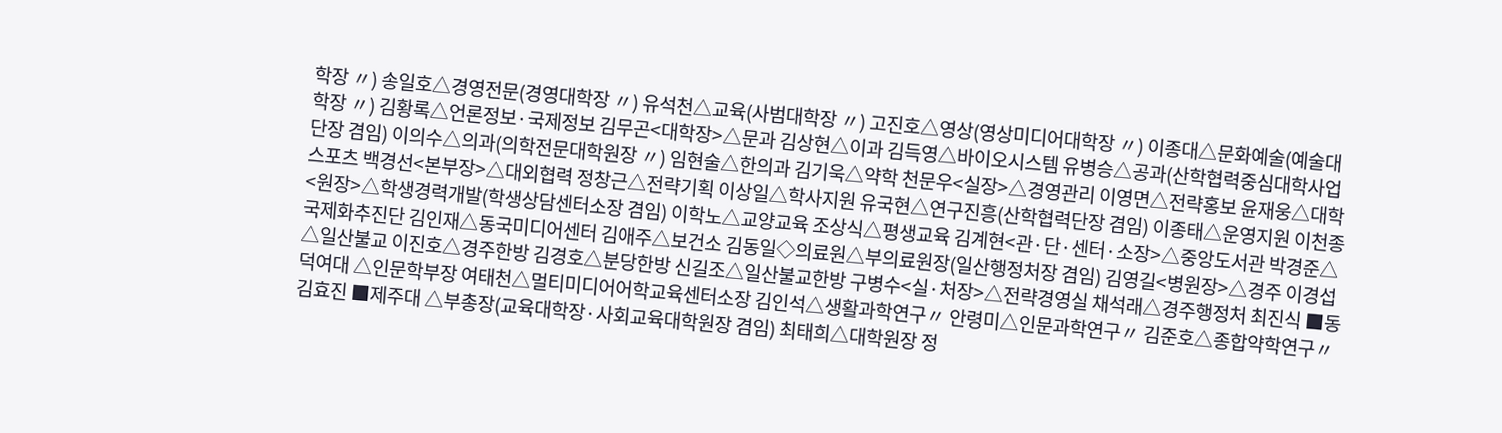학장 〃) 송일호△경영전문(경영대학장 〃) 유석천△교육(사범대학장 〃) 고진호△영상(영상미디어대학장 〃) 이종대△문화예술(예술대학장 〃) 김황록△언론정보·국제정보 김무곤<대학장>△문과 김상현△이과 김득영△바이오시스템 유병승△공과(산학협력중심대학사업단장 겸임) 이의수△의과(의학전문대학원장 〃) 임현술△한의과 김기욱△약학 천문우<실장>△경영관리 이영면△전략홍보 윤재웅△대학스포츠 백경선<본부장>△대외협력 정창근△전략기획 이상일△학사지원 유국현△연구진흥(산학협력단장 겸임) 이종태△운영지원 이천종<원장>△학생경력개발(학생상담센터소장 겸임) 이학노△교양교육 조상식△평생교육 김계현<관·단·센터·소장>△중앙도서관 박경준△국제화추진단 김인재△동국미디어센터 김애주△보건소 김동일◇의료원△부의료원장(일산행정처장 겸임) 김영길<병원장>△경주 이경섭△일산불교 이진호△경주한방 김경호△분당한방 신길조△일산불교한방 구병수<실·처장>△전략경영실 채석래△경주행정처 최진식 ■동덕여대 △인문학부장 여태천△멀티미디어어학교육센터소장 김인석△생활과학연구〃 안령미△인문과학연구〃 김준호△종합약학연구〃 김효진 ■제주대 △부총장(교육대학장·사회교육대학원장 겸임) 최태희△대학원장 정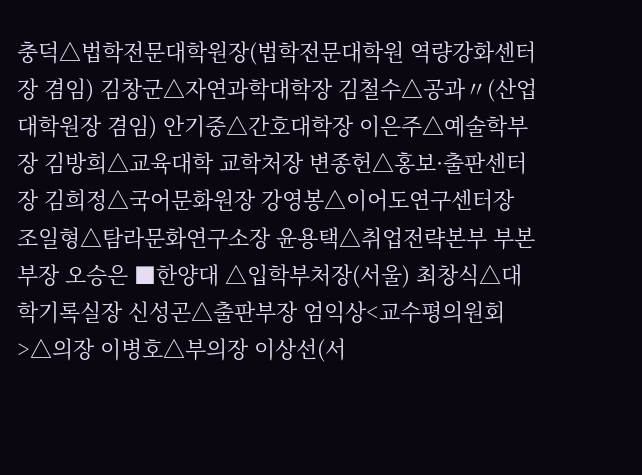충덕△법학전문대학원장(법학전문대학원 역량강화센터장 겸임) 김창군△자연과학대학장 김철수△공과〃(산업대학원장 겸임) 안기중△간호대학장 이은주△예술학부장 김방희△교육대학 교학처장 변종헌△홍보·출판센터장 김희정△국어문화원장 강영봉△이어도연구센터장 조일형△탐라문화연구소장 윤용택△취업전략본부 부본부장 오승은 ■한양대 △입학부처장(서울) 최창식△대학기록실장 신성곤△출판부장 엄익상<교수평의원회>△의장 이병호△부의장 이상선(서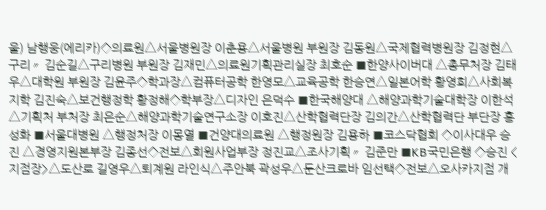울) 남행웅(에리카)◇의료원△서울병원장 이춘용△서울병원 부원장 김동원△국제협력병원장 김정현△구리〃 김순길△구리병원 부원장 김재민△의료원기획관리실장 최호순 ■한양사이버대 △총무처장 김태우△대학원 부원장 김윤주◇학과장△컴퓨터공학 한영모△교육공학 한승연△일본어학 황영희△사회복지학 김진숙△보건행정학 황정해◇학부장△디자인 은덕수 ■한국해양대 △해양과학기술대학장 이한석△기획처 부처장 최은순△해양과학기술연구소장 이호진△산학협력단장 김의간△산학협력단 부단장 홍성화 ■서울대병원 △행정처장 이몽열 ■건양대의료원 △행정원장 김용하 ■코스닥협회 ◇이사대우 승진 △경영지원본부장 김종선◇전보△회원사업부장 정진교△조사기획〃 김준만 ■KB국민은행 ◇승진 <지점장>△도산로 길영우△퇴계원 라인식△주안북 곽성우△둔산크로바 임선택◇전보△오사카지점 개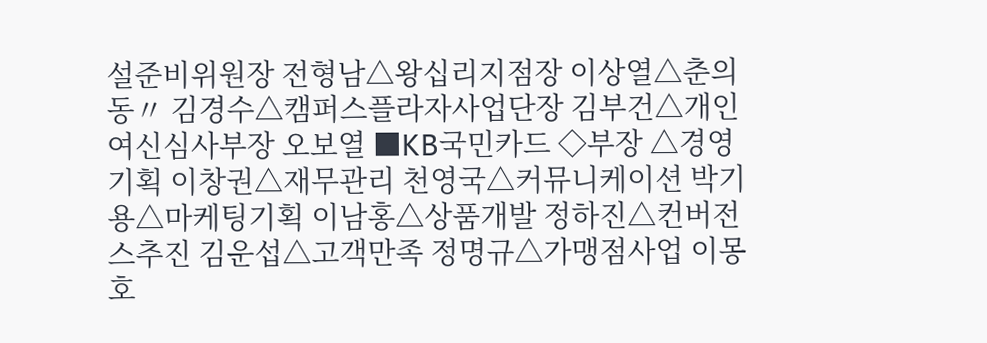설준비위원장 전형남△왕십리지점장 이상열△춘의동〃 김경수△캠퍼스플라자사업단장 김부건△개인여신심사부장 오보열 ■KB국민카드 ◇부장 △경영기획 이창권△재무관리 천영국△커뮤니케이션 박기용△마케팅기획 이남홍△상품개발 정하진△컨버전스추진 김운섭△고객만족 정명규△가맹점사업 이몽호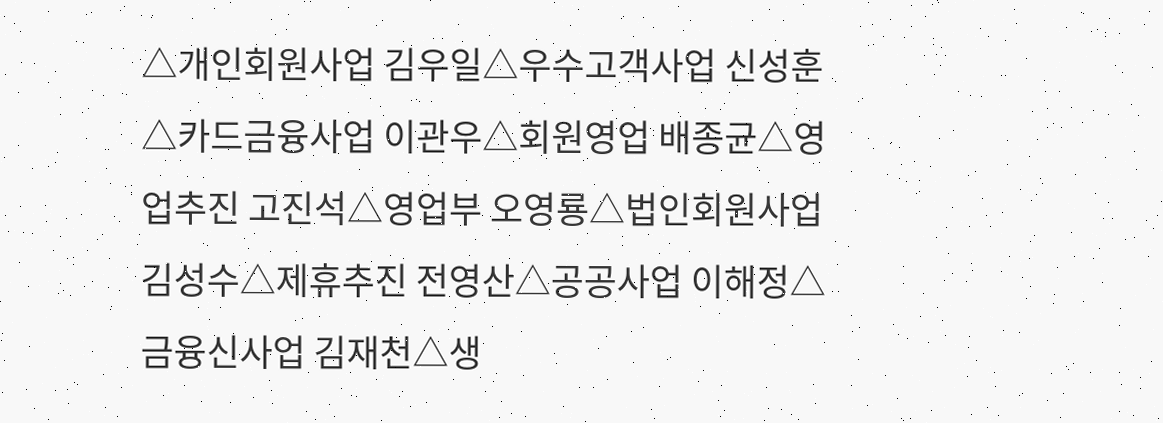△개인회원사업 김우일△우수고객사업 신성훈△카드금융사업 이관우△회원영업 배종균△영업추진 고진석△영업부 오영룡△법인회원사업 김성수△제휴추진 전영산△공공사업 이해정△금융신사업 김재천△생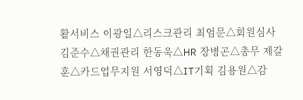활서비스 이광일△리스크관리 최엄문△회원심사 김준수△채권관리 한동욱△HR 장병곤△총무 제갈훈△카드업무지원 서영덕△IT기획 김용원△감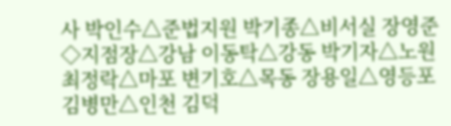사 박인수△준법지원 박기종△비서실 장영준◇지점장△강남 이동탁△강동 박기자△노원 최정락△마포 변기호△목동 장용일△영등포 김병만△인천 김덕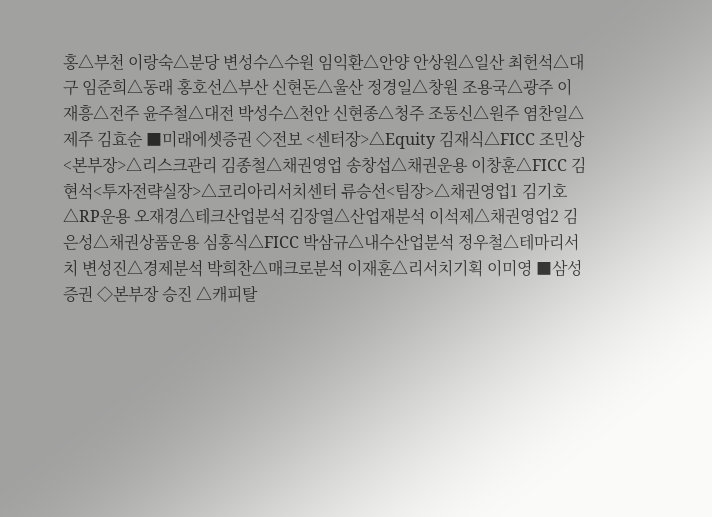홍△부천 이랑숙△분당 변성수△수원 임익환△안양 안상원△일산 최헌석△대구 임준희△동래 홍호선△부산 신현돈△울산 정경일△창원 조용국△광주 이재흥△전주 윤주철△대전 박성수△천안 신현종△청주 조동신△원주 염찬일△제주 김효순 ■미래에셋증권 ◇전보 <센터장>△Equity 김재식△FICC 조민상<본부장>△리스크관리 김종철△채권영업 송창섭△채권운용 이창훈△FICC 김현석<투자전략실장>△코리아리서치센터 류승선<팀장>△채권영업1 김기호△RP운용 오재경△테크산업분석 김장열△산업재분석 이석제△채권영업2 김은성△채권상품운용 심홍식△FICC 박삼규△내수산업분석 정우철△테마리서치 변성진△경제분석 박희찬△매크로분석 이재훈△리서치기획 이미영 ■삼성증권 ◇본부장 승진 △캐피탈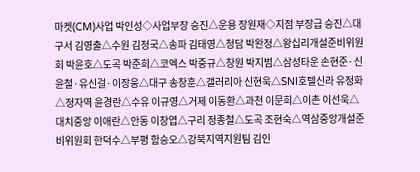마켓(CM)사업 박인성◇사업부장 승진△운용 장원재◇지점 부장급 승진△대구서 김영출△수원 김정국△송파 김태영△청담 박완정△왕십리개설준비위원회 박윤호△도곡 박준희△코엑스 박중규△창원 박지범△삼성타운 손현준·신윤철·유신걸·이장웅△대구 송창훈△갤러리아 신현욱△SNI호텔신라 유정화△정자역 윤경란△수유 이규영△거제 이동환△과천 이문희△이촌 이선욱△대치중앙 이애란△안동 이창엽△구리 정종철△도곡 조현숙△역삼중앙개설준비위원회 한덕수△부평 함승오△강북지역지원팀 김인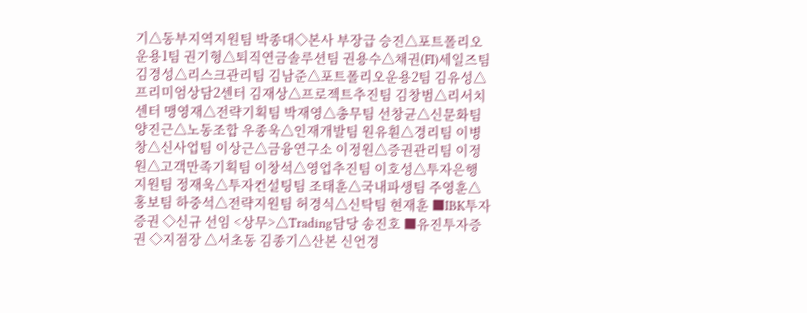기△동부지역지원팀 박종대◇본사 부장급 승진△포트폴리오운용1팀 권기형△퇴직연금솔루션팀 권용수△채권(FI)세일즈팀 김경성△리스크관리팀 김남준△포트폴리오운용2팀 김유성△프리미엄상담2센터 김재상△프로젝트추진팀 김창범△리서치센터 맹영재△전략기획팀 박재영△총무팀 선창균△신문화팀 양진근△노동조합 우종욱△인재개발팀 원유훤△경리팀 이병창△신사업팀 이상근△금융연구소 이정원△증권관리팀 이정원△고객만족기획팀 이창석△영업추진팀 이호성△투자은행 지원팀 정재욱△투자컨설팅팀 조태훈△국내파생팀 주영훈△홍보팀 하중석△전략지원팀 허경식△신탁팀 현재훈 ■IBK투자증권 ◇신규 선임 <상무>△Trading담당 송진호 ■유진투자증권 ◇지점장 △서초동 김종기△산본 신언경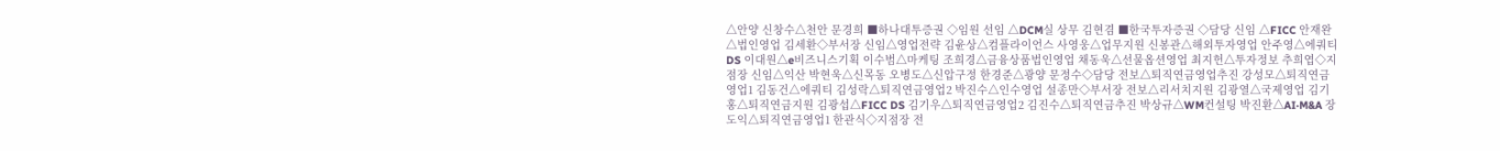△안양 신창수△천안 문경희 ■하나대투증권 ◇임원 선임 △DCM실 상무 김현겸 ■한국투자증권 ◇담당 신임 △FICC 안재완△법인영업 김세환◇부서장 신임△영업전략 김윤상△컴플라이언스 사영웅△업무지원 신봉관△해외투자영업 안주영△에쿼티DS 이대원△e비즈니스기획 이수범△마케팅 조희경△금융상품법인영업 채동욱△선물옵션영업 최지헌△투자정보 추희엽◇지점장 신임△익산 박현욱△신목동 오병도△신압구정 한경준△광양 문정수◇담당 전보△퇴직연금영업추진 강성모△퇴직연금영업1 김동건△에쿼티 김성락△퇴직연금영업2 박진수△인수영업 설종만◇부서장 전보△리서치지원 김광열△국제영업 김기홍△퇴직연금지원 김광섭△FICC DS 김기우△퇴직연금영업2 김진수△퇴직연금추진 박상규△WM컨설팅 박진환△AI·M&A 장도익△퇴직연금영업1 한관식◇지점장 전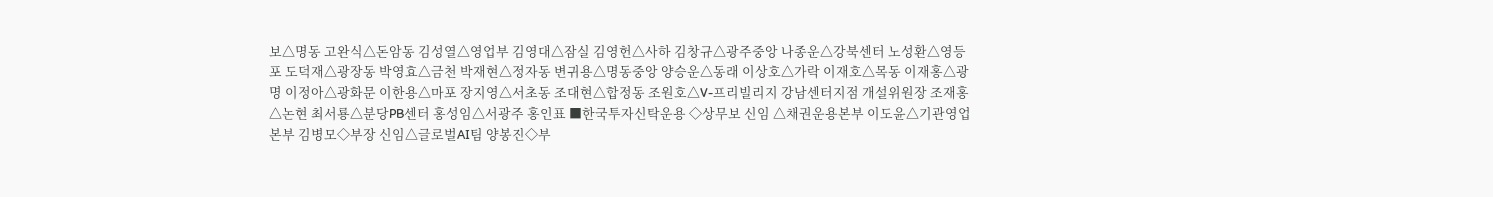보△명동 고완식△돈암동 김성열△영업부 김영대△잠실 김영헌△사하 김창규△광주중앙 나종운△강북센터 노성환△영등포 도덕재△광장동 박영효△금천 박재현△정자동 변귀용△명동중앙 양승운△동래 이상호△가락 이재호△목동 이재홍△광명 이정아△광화문 이한용△마포 장지영△서초동 조대현△합정동 조원호△V-프리빌리지 강남센터지점 개설위원장 조재홍△논현 최서룡△분당PB센터 홍성임△서광주 홍인표 ■한국투자신탁운용 ◇상무보 신임 △채권운용본부 이도윤△기관영업본부 김병모◇부장 신임△글로벌AI팀 양봉진◇부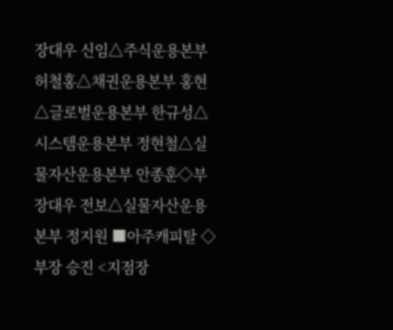장대우 신임△주식운용본부 허철홍△채권운용본부 홍현△글로벌운용본부 한규성△시스템운용본부 정현철△실물자산운용본부 안종훈◇부장대우 전보△실물자산운용본부 정지원 ■아주캐피탈 ◇부장 승진 <지점장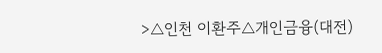>△인천 이환주△개인금융(대전)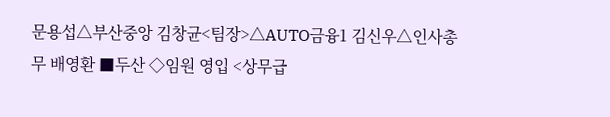문용섭△부산중앙 김창균<팀장>△AUTO금융1 김신우△인사총무 배영환 ■두산 ◇임원 영입 <상무급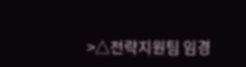>△전략지원팀 임경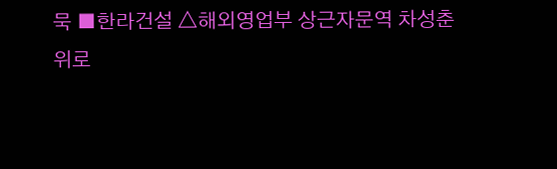묵 ■한라건설 △해외영업부 상근자문역 차성춘
위로